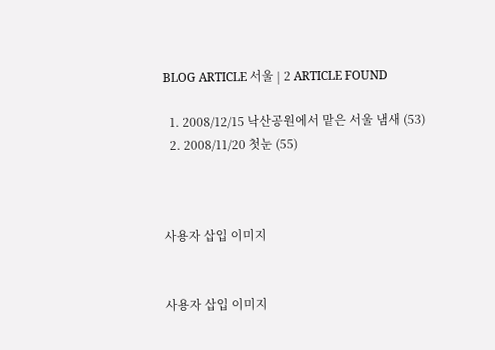BLOG ARTICLE 서울 | 2 ARTICLE FOUND

  1. 2008/12/15 낙산공원에서 맡은 서울 냄새 (53)
  2. 2008/11/20 첫눈 (55)



사용자 삽입 이미지


사용자 삽입 이미지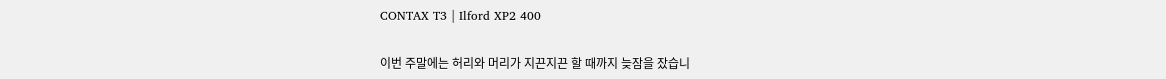CONTAX T3 | Ilford XP2 400


이번 주말에는 허리와 머리가 지끈지끈 할 때까지 늦잠을 잤습니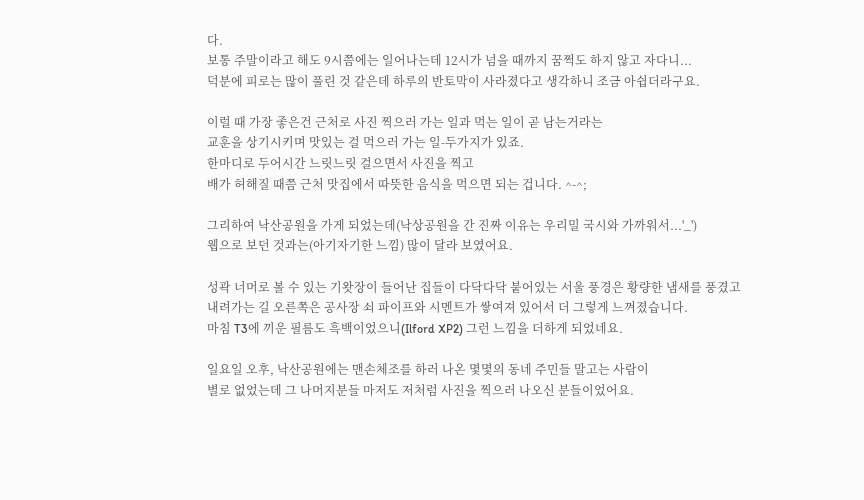다.
보통 주말이라고 해도 9시쯤에는 일어나는데 12시가 넘을 때까지 꿈쩍도 하지 않고 자다니...
덕분에 피로는 많이 풀린 것 같은데 하루의 반토막이 사라졌다고 생각하니 조금 아쉽더라구요.

이럴 때 가장 좋은건 근처로 사진 찍으러 가는 일과 먹는 일이 곧 남는거라는
교훈을 상기시키며 맛있는 걸 먹으러 가는 일-두가지가 있죠.
한마디로 두어시간 느릿느릿 걸으면서 사진을 찍고
배가 허해질 때쯤 근처 맛집에서 따뜻한 음식을 먹으면 되는 겁니다. ^-^;

그리하여 낙산공원을 가게 되었는데(낙상공원을 간 진짜 이유는 우리밀 국시와 가까워서...'_')
웹으로 보던 것과는(아기자기한 느낌) 많이 달라 보였어요.

성곽 너머로 볼 수 있는 기왓장이 들어난 집들이 다닥다닥 붙어있는 서울 풍경은 황량한 냄새를 풍겼고
내려가는 길 오른쪽은 공사장 쇠 파이프와 시멘트가 쌓여져 있어서 더 그렇게 느껴졌습니다.
마침 T3에 끼운 필름도 흑백이었으니(Ilford XP2) 그런 느낌을 더하게 되었네요.

일요일 오후, 낙산공원에는 맨손체조를 하러 나온 몇몇의 동네 주민들 말고는 사람이
별로 없었는데 그 나머지분들 마저도 저처럼 사진을 찍으러 나오신 분들이었어요.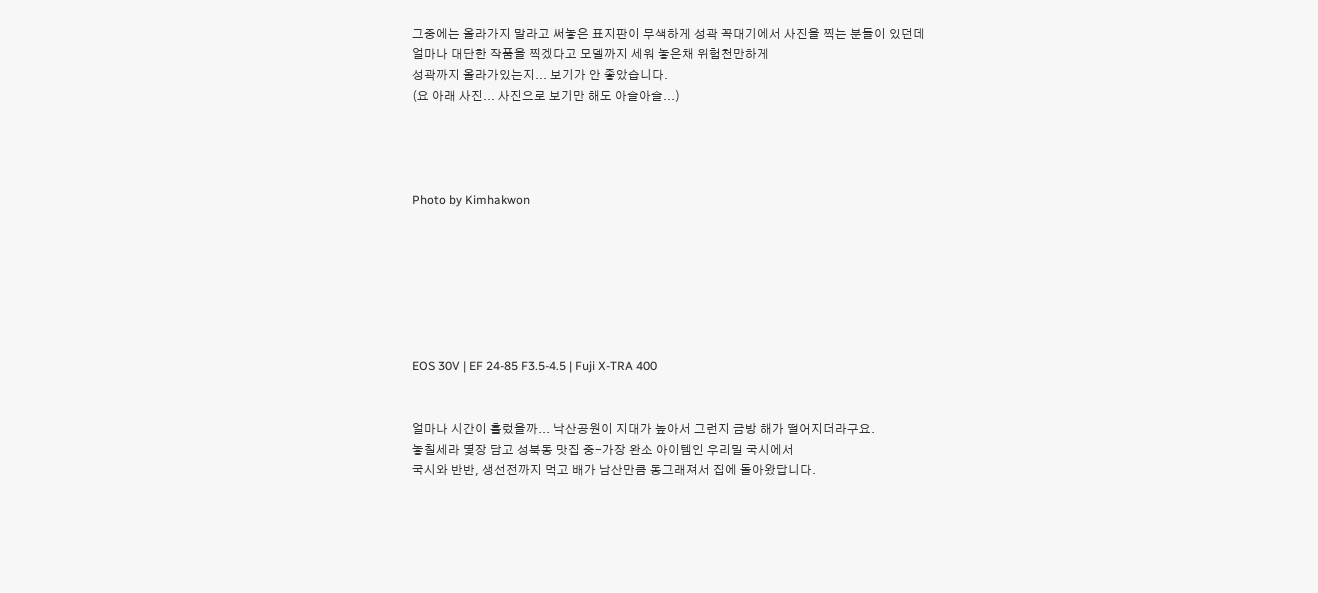그중에는 올라가지 말라고 써놓은 표지판이 무색하게 성곽 꼭대기에서 사진을 찍는 분들이 있던데
얼마나 대단한 작품을 찍겠다고 모델까지 세워 놓은채 위험천만하게
성곽까지 올라가있는지... 보기가 안 좋았습니다.
(요 아래 사진... 사진으로 보기만 해도 아슬아슬...)




Photo by Kimhakwon







EOS 30V | EF 24-85 F3.5-4.5 | Fuji X-TRA 400


얼마나 시간이 흘렀을까... 낙산공원이 지대가 높아서 그런지 금방 해가 떨어지더라구요.
놓칠세라 몇장 담고 성북동 맛집 중-가장 완소 아이템인 우리밀 국시에서
국시와 반반, 생선전까지 먹고 배가 남산만큼 동그래져서 집에 돌아왔답니다.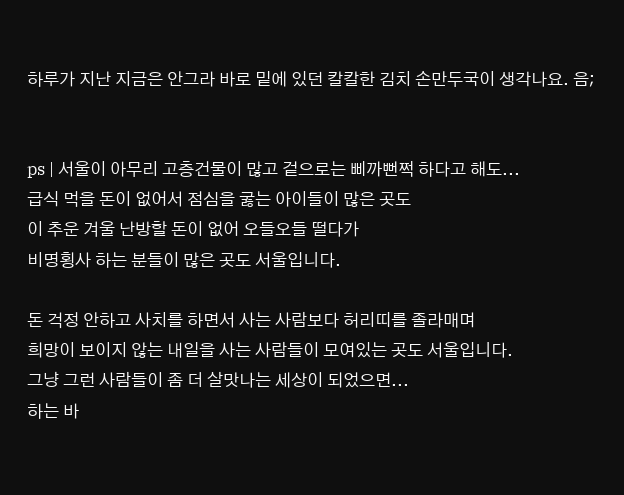하루가 지난 지금은 안그라 바로 밑에 있던 칼칼한 김치 손만두국이 생각나요. 음;


ps | 서울이 아무리 고층건물이 많고 겉으로는 삐까뻔쩍 하다고 해도...
급식 먹을 돈이 없어서 점심을 굻는 아이들이 많은 곳도
이 추운 겨울 난방할 돈이 없어 오들오들 떨다가
비명횡사 하는 분들이 많은 곳도 서울입니다.

돈 걱정 안하고 사치를 하면서 사는 사람보다 허리띠를 졸라매며
희망이 보이지 않는 내일을 사는 사람들이 모여있는 곳도 서울입니다.
그냥 그런 사람들이 좀 더 살맛나는 세상이 되었으면...
하는 바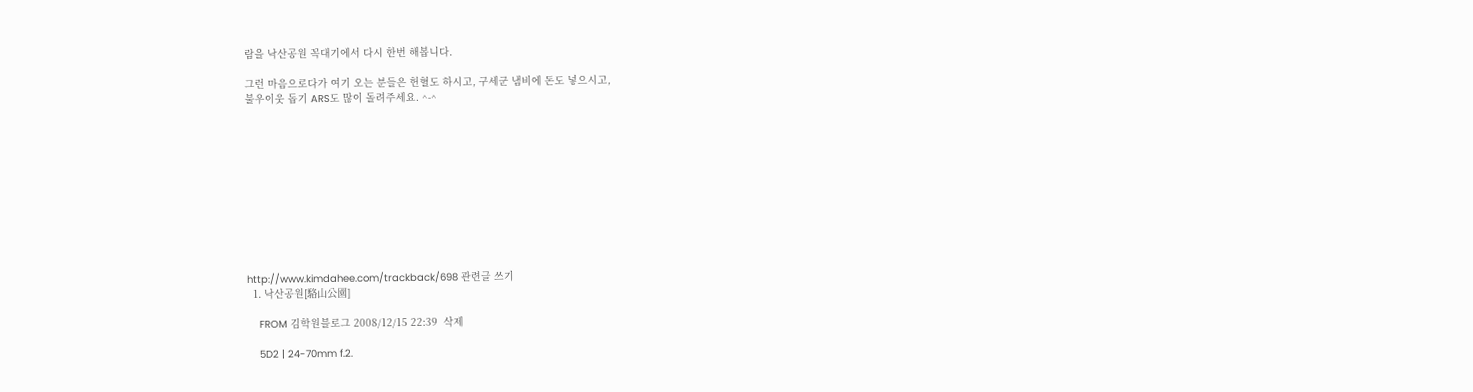람을 낙산공원 꼭대기에서 다시 한번 해봅니다.

그런 마음으로다가 여기 오는 분들은 헌혈도 하시고, 구세군 냄비에 돈도 넣으시고,
불우이웃 돕기 ARS도 많이 돌려주세요. ^-^











http://www.kimdahee.com/trackback/698 관련글 쓰기
  1. 낙산공원[駱山公園]

    FROM 김학원블로그 2008/12/15 22:39  삭제

    5D2 | 24-70mm f.2.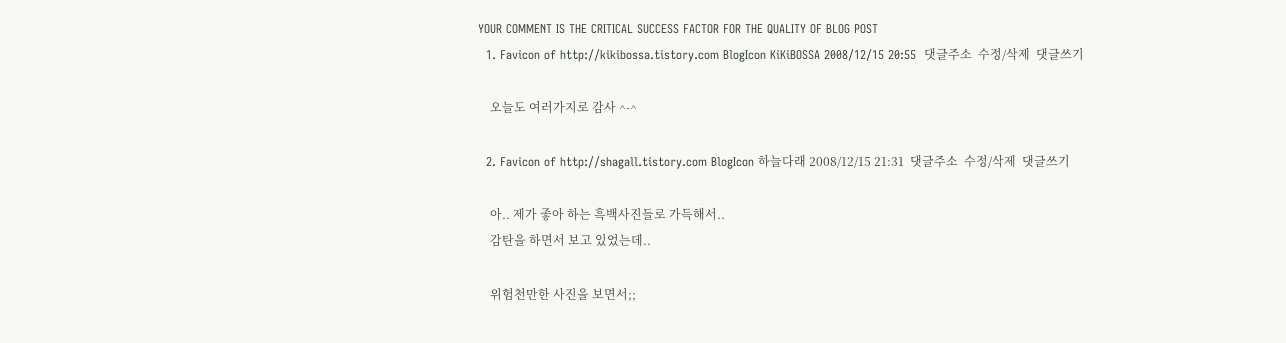YOUR COMMENT IS THE CRITICAL SUCCESS FACTOR FOR THE QUALITY OF BLOG POST
  1. Favicon of http://kikibossa.tistory.com BlogIcon KiKiBOSSA 2008/12/15 20:55  댓글주소  수정/삭제  댓글쓰기

    오늘도 여러가지로 감사 ^-^

  2. Favicon of http://shagall.tistory.com BlogIcon 하늘다래 2008/12/15 21:31  댓글주소  수정/삭제  댓글쓰기

    아.. 제가 좋아 하는 흑백사진들로 가득해서..
    감탄을 하면서 보고 있었는데..

    위험천만한 사진을 보면서;;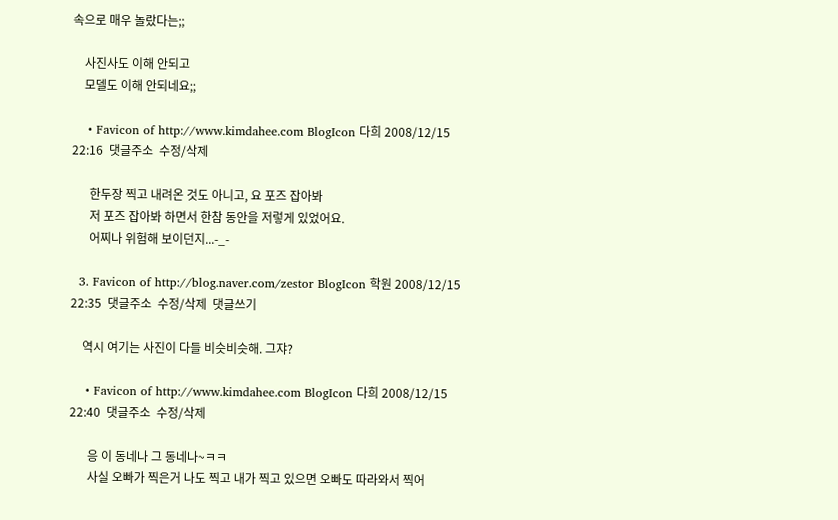속으로 매우 놀랐다는;;

    사진사도 이해 안되고
    모델도 이해 안되네요;;

    • Favicon of http://www.kimdahee.com BlogIcon 다희 2008/12/15 22:16  댓글주소  수정/삭제

      한두장 찍고 내려온 것도 아니고, 요 포즈 잡아봐
      저 포즈 잡아봐 하면서 한참 동안을 저렇게 있었어요.
      어찌나 위험해 보이던지...-_-

  3. Favicon of http://blog.naver.com/zestor BlogIcon 학원 2008/12/15 22:35  댓글주소  수정/삭제  댓글쓰기

    역시 여기는 사진이 다들 비슷비슷해. 그쟈?

    • Favicon of http://www.kimdahee.com BlogIcon 다희 2008/12/15 22:40  댓글주소  수정/삭제

      응 이 동네나 그 동네나~ㅋㅋ
      사실 오빠가 찍은거 나도 찍고 내가 찍고 있으면 오빠도 따라와서 찍어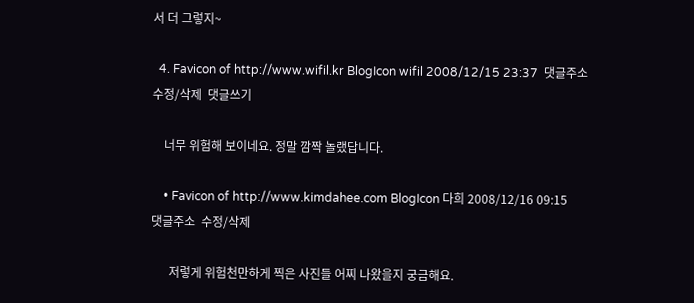서 더 그렇지~

  4. Favicon of http://www.wifil.kr BlogIcon wifil 2008/12/15 23:37  댓글주소  수정/삭제  댓글쓰기

    너무 위험해 보이네요. 정말 깜짝 놀랬답니다.

    • Favicon of http://www.kimdahee.com BlogIcon 다희 2008/12/16 09:15  댓글주소  수정/삭제

      저렇게 위험천만하게 찍은 사진들 어찌 나왔을지 궁금해요.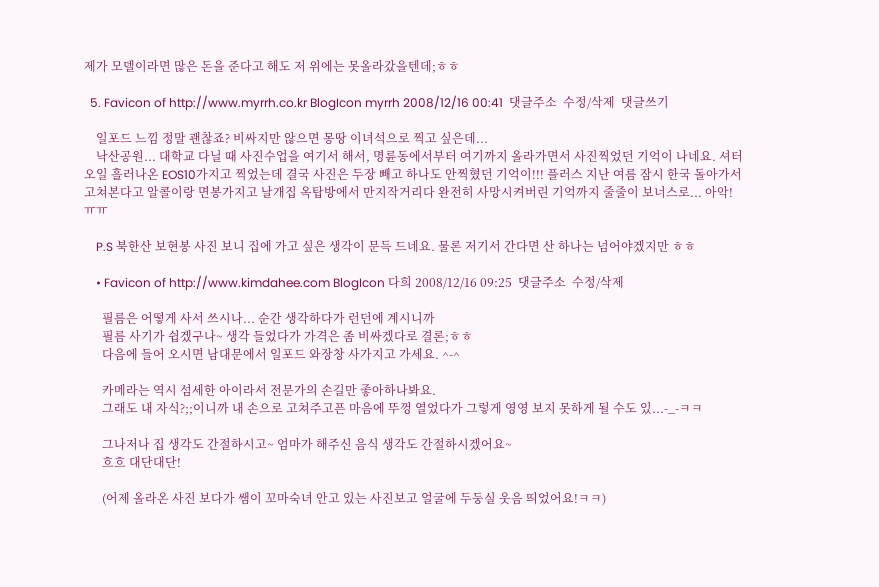제가 모델이라면 많은 돈을 준다고 해도 저 위에는 못올라갔을텐데;ㅎㅎ

  5. Favicon of http://www.myrrh.co.kr BlogIcon myrrh 2008/12/16 00:41  댓글주소  수정/삭제  댓글쓰기

    일포드 느낌 정말 괜찮죠? 비싸지만 않으면 몽땅 이녀석으로 찍고 싶은데...
    낙산공원... 대학교 다닐 때 사진수업을 여기서 해서, 명륜동에서부터 여기까지 올라가면서 사진찍었던 기억이 나네요. 셔터오일 흘러나온 EOS10가지고 찍었는데 결국 사진은 두장 빼고 하나도 안찍혔던 기억이!!! 플러스 지난 여름 잠시 한국 돌아가서 고쳐본다고 알콜이랑 면봉가지고 날개집 옥탑방에서 만지작거리다 완전히 사망시켜버린 기억까지 줄줄이 보너스로... 아악! ㅠㅠ

    P.S 북한산 보현봉 사진 보니 집에 가고 싶은 생각이 문득 드네요. 물론 저기서 간다면 산 하나는 넘어야겠지만 ㅎㅎ

    • Favicon of http://www.kimdahee.com BlogIcon 다희 2008/12/16 09:25  댓글주소  수정/삭제

      필름은 어떻게 사서 쓰시나... 순간 생각하다가 런던에 계시니까
      필름 사기가 쉽겠구나~ 생각 들었다가 가격은 좀 비싸겠다로 결론;ㅎㅎ
      다음에 들어 오시면 남대문에서 일포드 와장창 사가지고 가세요. ^-^

      카메라는 역시 섬세한 아이라서 전문가의 손길만 좋아하나봐요.
      그래도 내 자식?;;이니까 내 손으로 고쳐주고픈 마음에 뚜껑 열었다가 그렇게 영영 보지 못하게 될 수도 있...-_-ㅋㅋ

      그나저나 집 생각도 간절하시고~ 엄마가 해주신 음식 생각도 간절하시겠어요~
      흐흐 대단대단!

      (어제 올라온 사진 보다가 쌤이 꼬마숙녀 안고 있는 사진보고 얼굴에 두둥실 웃음 띄었어요!ㅋㅋ)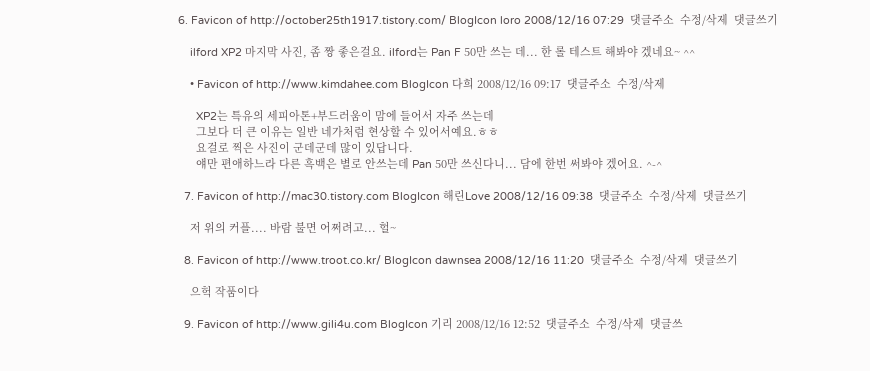6. Favicon of http://october25th1917.tistory.com/ BlogIcon loro 2008/12/16 07:29  댓글주소  수정/삭제  댓글쓰기

    ilford XP2 마지막 사진, 좀 짱 좋은걸요. ilford는 Pan F 50만 쓰는 데... 한 롤 테스트 해봐야 겠네요~ ^^

    • Favicon of http://www.kimdahee.com BlogIcon 다희 2008/12/16 09:17  댓글주소  수정/삭제

      XP2는 특유의 세피아톤+부드러움이 맘에 들어서 자주 쓰는데
      그보다 더 큰 이유는 일반 네가처럼 현상할 수 있어서예요.ㅎㅎ
      요걸로 찍은 사진이 군데군데 많이 있답니다.
      얘만 편애하느라 다른 흑백은 별로 안쓰는데 Pan 50만 쓰신다니... 담에 한번 써봐야 겠어요. ^-^

  7. Favicon of http://mac30.tistory.com BlogIcon 해린Love 2008/12/16 09:38  댓글주소  수정/삭제  댓글쓰기

    저 위의 커플.... 바람 불면 어쩌려고... 헐~

  8. Favicon of http://www.troot.co.kr/ BlogIcon dawnsea 2008/12/16 11:20  댓글주소  수정/삭제  댓글쓰기

    으헉 작품이다

  9. Favicon of http://www.gili4u.com BlogIcon 기리 2008/12/16 12:52  댓글주소  수정/삭제  댓글쓰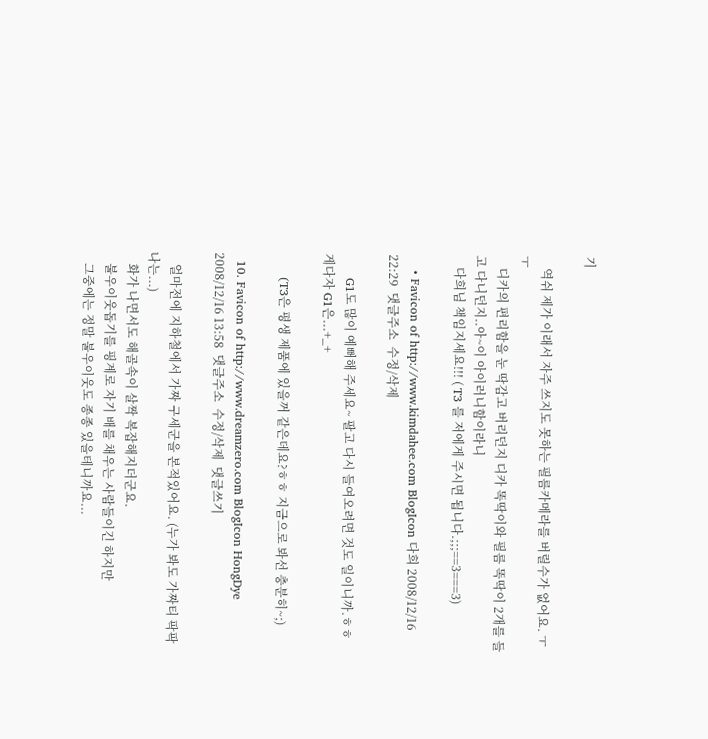기

    역쉬 제가 이래서 자주 쓰지도 못하는 필름카메라를 버릴수가 없어요. ㅜㅜ
    디카의 편리함을 눈 딱감고 버리던지 디카 똑딱이와 필름 똑딱이 2개를 들고 다니던지..아~이 아이러니함이라니
    다희님 책임지세요!!! ( T3 를 저에게 주시면 됩니다.;;;==3===3)

    • Favicon of http://www.kimdahee.com BlogIcon 다희 2008/12/16 22:29  댓글주소  수정/삭제

      G1도 많이 예뻐해 주세요~ 팔고 다시 들여오려면 것도 일이니까.ㅎㅎ 게다자 G1은...+_+

      (T3은 평생 제품에 있을꺼 같은데요?ㅎㅎ 지금으로 봐선 충분히~;)

  10. Favicon of http://www.dreamzero.com BlogIcon HongDye 2008/12/16 13:58  댓글주소  수정/삭제  댓글쓰기

    얼마전에 지하철에서 가짜 구세군을 본적있어요. (누가 봐도 가짜티 팍팍 나는...)
    화가 나면서도 해골속이 살짝 복잡해지더군요.
    불우이웃돕기를 핑계로 자기 배를 채우는 사람들이긴 하지만
    그중에는 정말 불우이웃도 종종 있을테니까요...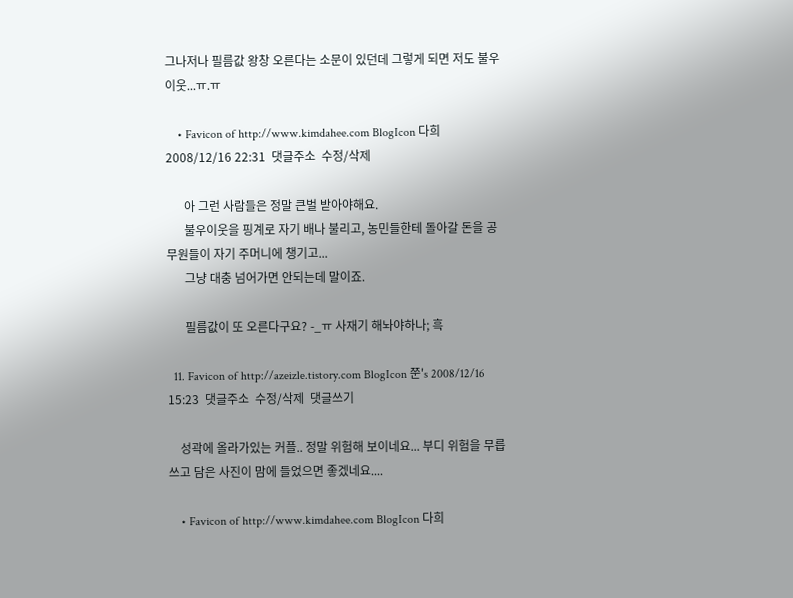그나저나 필름값 왕창 오른다는 소문이 있던데 그렇게 되면 저도 불우이웃...ㅠ.ㅠ

    • Favicon of http://www.kimdahee.com BlogIcon 다희 2008/12/16 22:31  댓글주소  수정/삭제

      아 그런 사람들은 정말 큰벌 받아야해요.
      불우이웃을 핑계로 자기 배나 불리고, 농민들한테 돌아갈 돈을 공무원들이 자기 주머니에 챙기고...
      그냥 대충 넘어가면 안되는데 말이죠.

      필름값이 또 오른다구요? -_ㅠ 사재기 해놔야하나; 흑

  11. Favicon of http://azeizle.tistory.com BlogIcon 쭌's 2008/12/16 15:23  댓글주소  수정/삭제  댓글쓰기

    성곽에 올라가있는 커플.. 정말 위험해 보이네요... 부디 위험을 무릅쓰고 담은 사진이 맘에 들었으면 좋겠네요....

    • Favicon of http://www.kimdahee.com BlogIcon 다희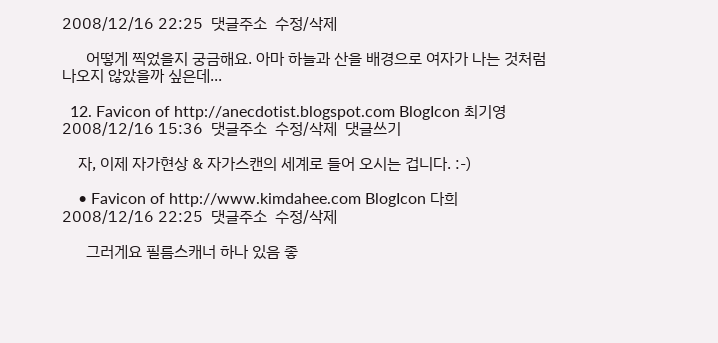2008/12/16 22:25  댓글주소  수정/삭제

      어떻게 찍었을지 궁금해요. 아마 하늘과 산을 배경으로 여자가 나는 것처럼 나오지 않았을까 싶은데...

  12. Favicon of http://anecdotist.blogspot.com BlogIcon 최기영 2008/12/16 15:36  댓글주소  수정/삭제  댓글쓰기

    자, 이제 자가현상 & 자가스캔의 세계로 들어 오시는 겁니다. :-)

    • Favicon of http://www.kimdahee.com BlogIcon 다희 2008/12/16 22:25  댓글주소  수정/삭제

      그러게요 필름스캐너 하나 있음 좋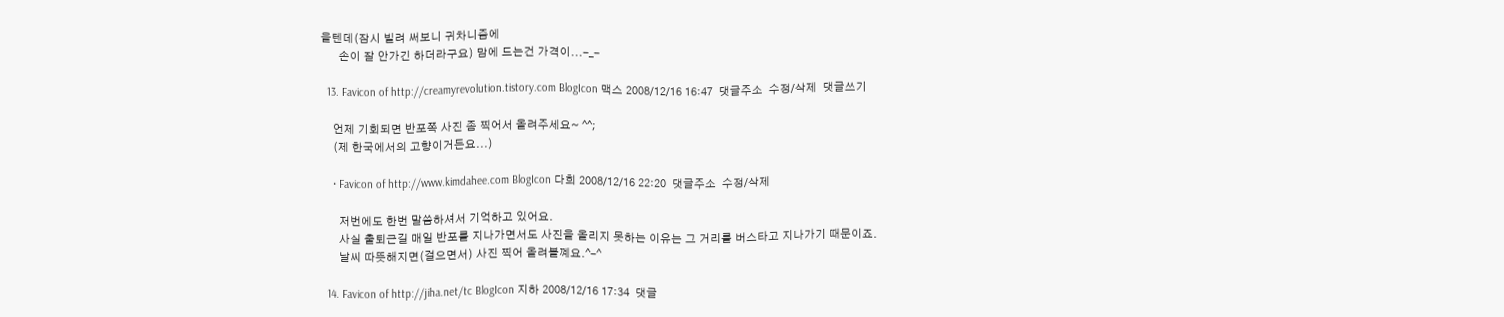을텐데(잠시 빌려 써보니 귀차니즘에
      손이 잘 안가긴 하더라구요) 맘에 드는건 가격이...-_-

  13. Favicon of http://creamyrevolution.tistory.com BlogIcon 맥스 2008/12/16 16:47  댓글주소  수정/삭제  댓글쓰기

    언제 기회되면 반포쪽 사진 좀 찍어서 올려주세요~ ^^;
    (제 한국에서의 고향이거든요...)

    • Favicon of http://www.kimdahee.com BlogIcon 다희 2008/12/16 22:20  댓글주소  수정/삭제

      저번에도 한번 말씀하셔서 기억하고 있어요.
      사실 출퇴근길 매일 반포를 지나가면서도 사진을 올리지 못하는 이유는 그 거리를 버스타고 지나가기 때문이죠.
      날씨 따뜻해지면(걸으면서) 사진 찍어 올려볼꼐요.^-^

  14. Favicon of http://jiha.net/tc BlogIcon 지하 2008/12/16 17:34  댓글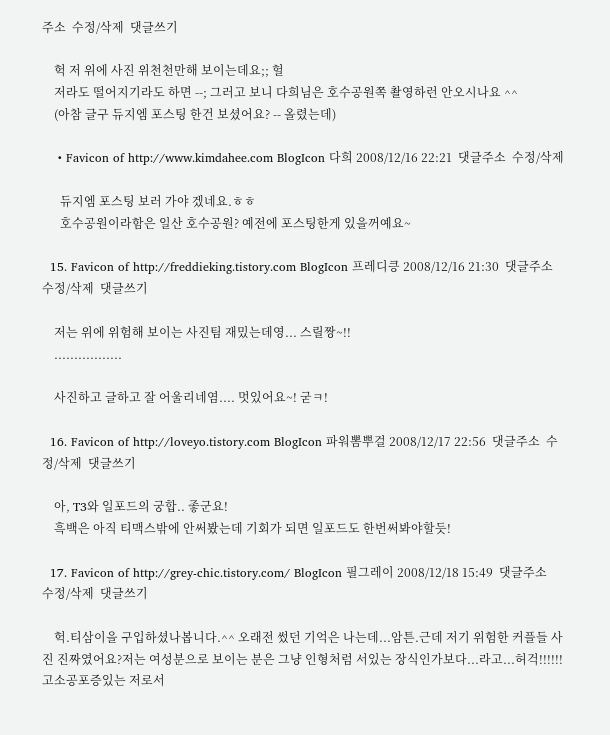주소  수정/삭제  댓글쓰기

    헉 저 위에 사진 위천천만해 보이는데요;; 헐
    저라도 떨어지기라도 하면 --; 그러고 보니 다희님은 호수공원쪽 촬영하런 안오시나요 ^^
    (아참 글구 듀지엠 포스팅 한건 보셨어요? -- 올렸는데)

    • Favicon of http://www.kimdahee.com BlogIcon 다희 2008/12/16 22:21  댓글주소  수정/삭제

      듀지엠 포스팅 보러 가야 겠네요.ㅎㅎ
      호수공원이라함은 일산 호수공원? 예전에 포스팅한게 있을꺼예요~

  15. Favicon of http://freddieking.tistory.com BlogIcon 프레디킁 2008/12/16 21:30  댓글주소  수정/삭제  댓글쓰기

    저는 위에 위험해 보이는 사진팀 재밌는데영... 스릴짱~!!
    .................

    사진하고 글하고 잘 어울리네염.... 멋있어요~! 굳ㅋ!

  16. Favicon of http://loveyo.tistory.com BlogIcon 파워뽐뿌걸 2008/12/17 22:56  댓글주소  수정/삭제  댓글쓰기

    아, T3와 일포드의 궁합.. 좋군요!
    흑백은 아직 티맥스밖에 안써봤는데 기회가 되면 일포드도 한번써봐야할듯!

  17. Favicon of http://grey-chic.tistory.com/ BlogIcon 필그레이 2008/12/18 15:49  댓글주소  수정/삭제  댓글쓰기

    헉.티삼이을 구입하셨나봅니다.^^ 오래전 썼던 기억은 나는데...암튼.근데 저기 위험한 커플들 사진 진짜였어요?저는 여성분으로 보이는 분은 그냥 인형처럼 서있는 장식인가보다...라고...허걱!!!!!! 고소공포증있는 저로서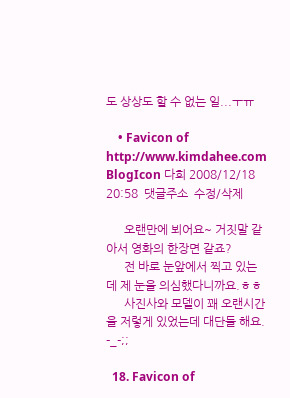도 상상도 할 수 없는 일...ㅜㅠ

    • Favicon of http://www.kimdahee.com BlogIcon 다희 2008/12/18 20:58  댓글주소  수정/삭제

      오랜만에 뵈어요~ 거짓말 같아서 영화의 한장면 같죠?
      전 바로 눈앞에서 찍고 있는데 제 눈을 의심했다니까요.ㅎㅎ
      사진사와 모델이 꽤 오랜시간을 저렇게 있었는데 대단들 해요. -_-;;

  18. Favicon of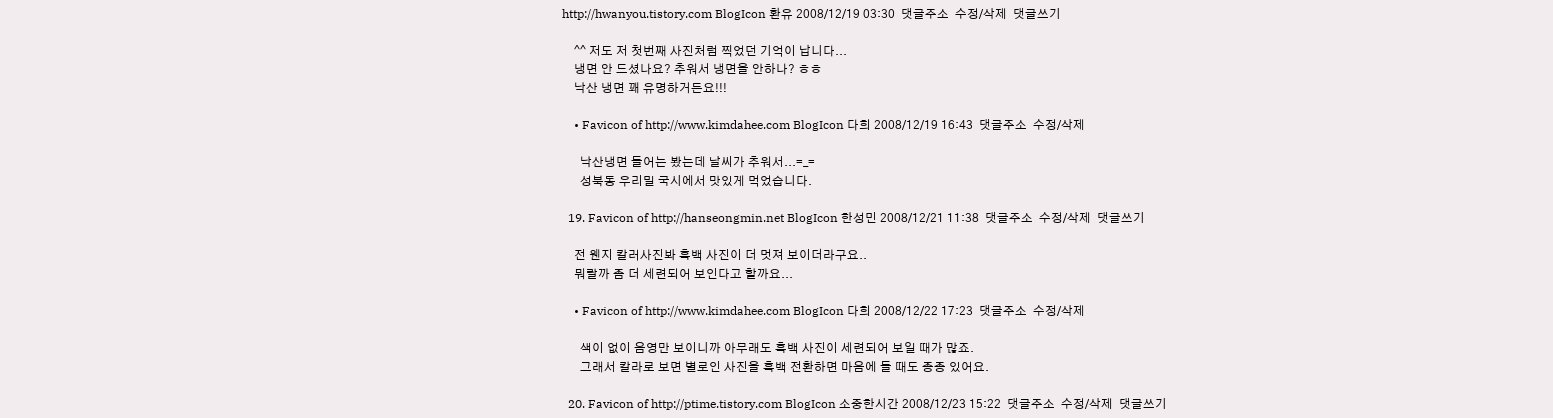http://hwanyou.tistory.com BlogIcon 환유 2008/12/19 03:30  댓글주소  수정/삭제  댓글쓰기

    ^^ 저도 저 첫번째 사진처럼 찍었던 기억이 납니다...
    냉면 안 드셨나요? 추워서 냉면을 안하나? ㅎㅎ
    낙산 냉면 꽤 유명하거든요!!!

    • Favicon of http://www.kimdahee.com BlogIcon 다희 2008/12/19 16:43  댓글주소  수정/삭제

      낙산냉면 들어는 봤는데 날씨가 추워서...=_=
      성북동 우리밀 국시에서 맛있게 먹었습니다.

  19. Favicon of http://hanseongmin.net BlogIcon 한성민 2008/12/21 11:38  댓글주소  수정/삭제  댓글쓰기

    전 웬지 칼러사진봐 흑백 사진이 더 멋져 보이더라구요..
    뭐랄까 좀 더 세련되어 보인다고 할까요...

    • Favicon of http://www.kimdahee.com BlogIcon 다희 2008/12/22 17:23  댓글주소  수정/삭제

      색이 없이 음영만 보이니까 아무래도 흑백 사진이 세련되어 보일 때가 많죠.
      그래서 칼라로 보면 별로인 사진을 흑백 전환하면 마음에 들 때도 종종 있어요.

  20. Favicon of http://ptime.tistory.com BlogIcon 소중한시간 2008/12/23 15:22  댓글주소  수정/삭제  댓글쓰기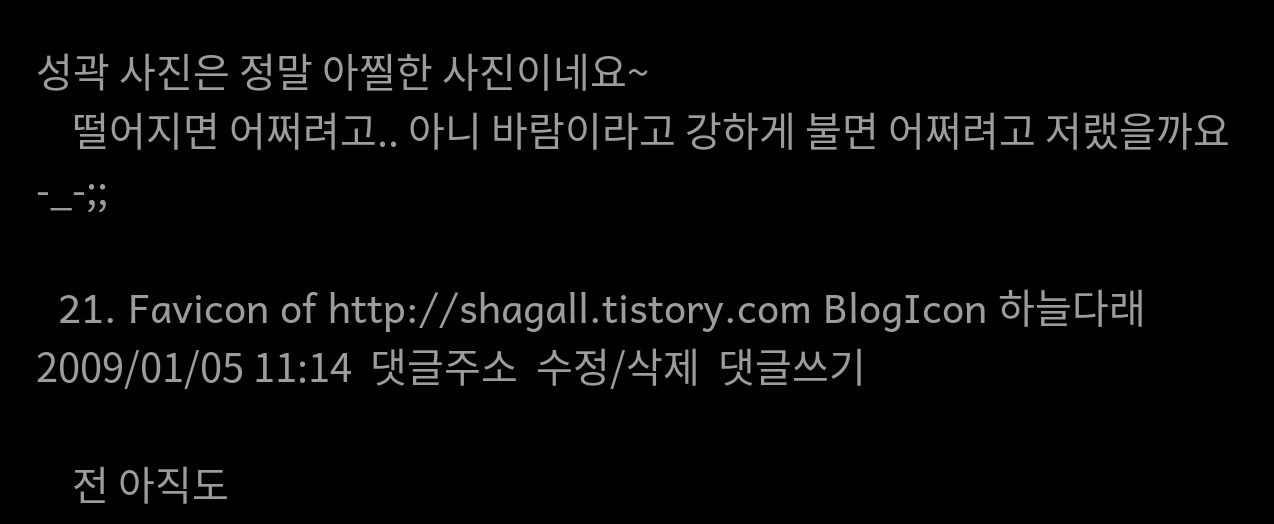성곽 사진은 정말 아찔한 사진이네요~
    떨어지면 어쩌려고.. 아니 바람이라고 강하게 불면 어쩌려고 저랬을까요 -_-;;

  21. Favicon of http://shagall.tistory.com BlogIcon 하늘다래 2009/01/05 11:14  댓글주소  수정/삭제  댓글쓰기

    전 아직도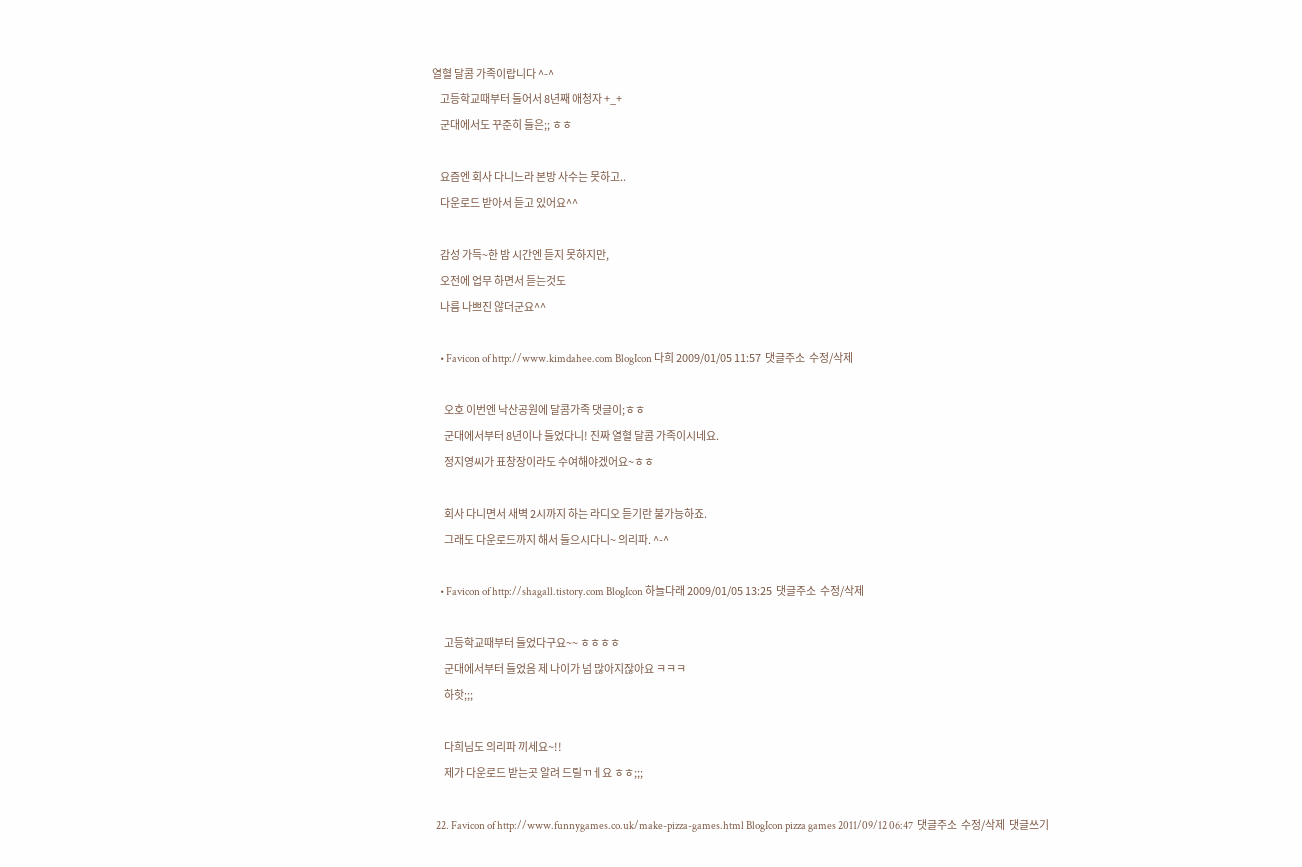열혈 달콤 가족이랍니다 ^-^
    고등학교때부터 들어서 8년째 애청자 +_+
    군대에서도 꾸준히 들은;; ㅎㅎ

    요즘엔 회사 다니느라 본방 사수는 못하고..
    다운로드 받아서 듣고 있어요^^

    감성 가득~한 밤 시간엔 듣지 못하지만,
    오전에 업무 하면서 듣는것도
    나름 나쁘진 않더군요^^

    • Favicon of http://www.kimdahee.com BlogIcon 다희 2009/01/05 11:57  댓글주소  수정/삭제

      오호 이번엔 낙산공원에 달콤가족 댓글이;ㅎㅎ
      군대에서부터 8년이나 들었다니! 진짜 열혈 달콤 가족이시네요.
      정지영씨가 표창장이라도 수여해야겠어요~ㅎㅎ

      회사 다니면서 새벽 2시까지 하는 라디오 듣기란 불가능하죠.
      그래도 다운로드까지 해서 들으시다니~ 의리파. ^-^

    • Favicon of http://shagall.tistory.com BlogIcon 하늘다래 2009/01/05 13:25  댓글주소  수정/삭제

      고등학교때부터 들었다구요~~ ㅎㅎㅎㅎ
      군대에서부터 들었음 제 나이가 넘 많아지잖아요 ㅋㅋㅋ
      하핫;;;

      다희님도 의리파 끼세요~!!
      제가 다운로드 받는곳 알려 드릴ㄲㅔ요 ㅎㅎ;;;

  22. Favicon of http://www.funnygames.co.uk/make-pizza-games.html BlogIcon pizza games 2011/09/12 06:47  댓글주소  수정/삭제  댓글쓰기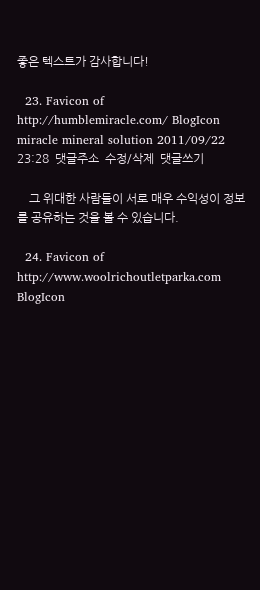좋은 텍스트가 감사합니다!

  23. Favicon of http://humblemiracle.com/ BlogIcon miracle mineral solution 2011/09/22 23:28  댓글주소  수정/삭제  댓글쓰기

    그 위대한 사람들이 서로 매우 수익성이 정보를 공유하는 것을 볼 수 있습니다.

  24. Favicon of http://www.woolrichoutletparka.com BlogIcon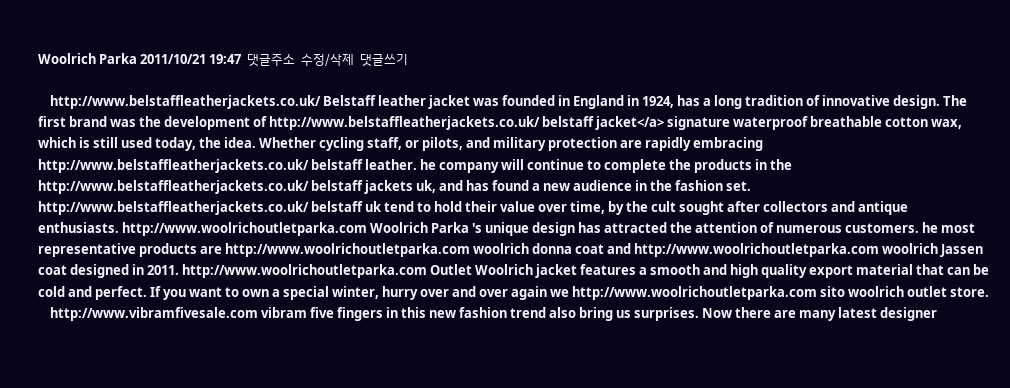Woolrich Parka 2011/10/21 19:47  댓글주소  수정/삭제  댓글쓰기

    http://www.belstaffleatherjackets.co.uk/ Belstaff leather jacket was founded in England in 1924, has a long tradition of innovative design. The first brand was the development of http://www.belstaffleatherjackets.co.uk/ belstaff jacket</a> signature waterproof breathable cotton wax, which is still used today, the idea. Whether cycling staff, or pilots, and military protection are rapidly embracing http://www.belstaffleatherjackets.co.uk/ belstaff leather. he company will continue to complete the products in the http://www.belstaffleatherjackets.co.uk/ belstaff jackets uk, and has found a new audience in the fashion set. http://www.belstaffleatherjackets.co.uk/ belstaff uk tend to hold their value over time, by the cult sought after collectors and antique enthusiasts. http://www.woolrichoutletparka.com Woolrich Parka 's unique design has attracted the attention of numerous customers. he most representative products are http://www.woolrichoutletparka.com woolrich donna coat and http://www.woolrichoutletparka.com woolrich Jassen coat designed in 2011. http://www.woolrichoutletparka.com Outlet Woolrich jacket features a smooth and high quality export material that can be cold and perfect. If you want to own a special winter, hurry over and over again we http://www.woolrichoutletparka.com sito woolrich outlet store.
    http://www.vibramfivesale.com vibram five fingers in this new fashion trend also bring us surprises. Now there are many latest designer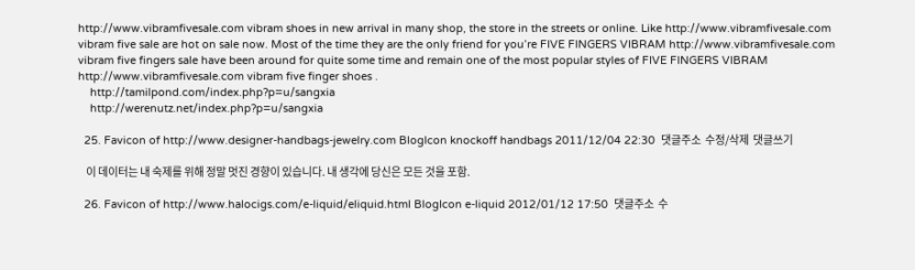http://www.vibramfivesale.com vibram shoes in new arrival in many shop, the store in the streets or online. Like http://www.vibramfivesale.com vibram five sale are hot on sale now. Most of the time they are the only friend for you’re FIVE FINGERS VIBRAM http://www.vibramfivesale.com vibram five fingers sale have been around for quite some time and remain one of the most popular styles of FIVE FINGERS VIBRAM http://www.vibramfivesale.com vibram five finger shoes .
    http://tamilpond.com/index.php?p=u/sangxia
    http://werenutz.net/index.php?p=u/sangxia

  25. Favicon of http://www.designer-handbags-jewelry.com BlogIcon knockoff handbags 2011/12/04 22:30  댓글주소  수정/삭제  댓글쓰기

    이 데이터는 내 숙제를 위해 정말 멋진 경향이 있습니다. 내 생각에 당신은 모든 것을 포함.

  26. Favicon of http://www.halocigs.com/e-liquid/eliquid.html BlogIcon e-liquid 2012/01/12 17:50  댓글주소  수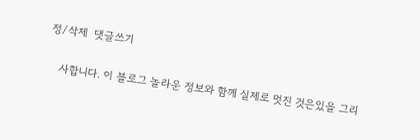정/삭제  댓글쓰기

    사합니다. 이 블로그 놀라운 정보와 함께 실제로 멋진 것은있을 그리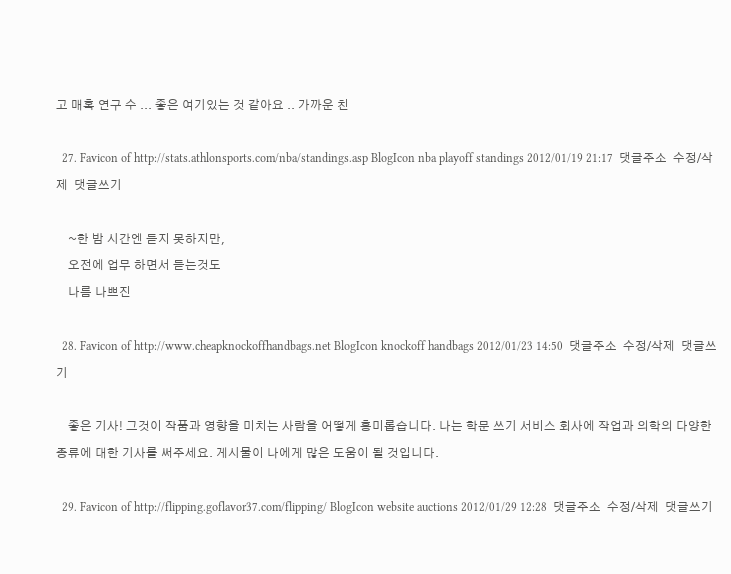고 매혹 연구 수 ... 좋은 여기있는 것 같아요 .. 가까운 친

  27. Favicon of http://stats.athlonsports.com/nba/standings.asp BlogIcon nba playoff standings 2012/01/19 21:17  댓글주소  수정/삭제  댓글쓰기

    ~한 밤 시간엔 듣지 못하지만,
    오전에 업무 하면서 듣는것도
    나름 나쁘진

  28. Favicon of http://www.cheapknockoffhandbags.net BlogIcon knockoff handbags 2012/01/23 14:50  댓글주소  수정/삭제  댓글쓰기

    좋은 기사! 그것이 작품과 영향을 미치는 사람을 어떻게 흥미롭습니다. 나는 학문 쓰기 서비스 회사에 작업과 의학의 다양한 종류에 대한 기사를 써주세요. 게시물이 나에게 많은 도움이 될 것입니다.

  29. Favicon of http://flipping.goflavor37.com/flipping/ BlogIcon website auctions 2012/01/29 12:28  댓글주소  수정/삭제  댓글쓰기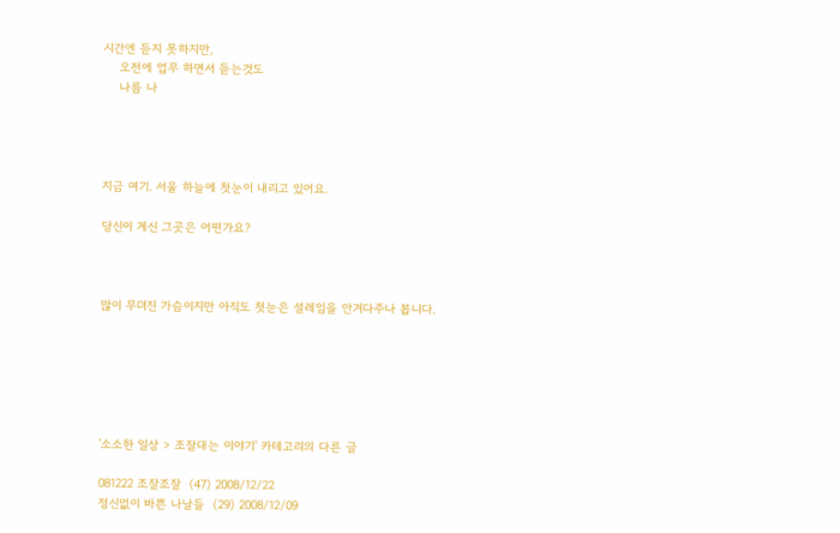시간엔 듣지 못하지만,
    오전에 업무 하면서 듣는것도
    나름 나




지금 여기. 서울 하늘에 첫눈이 내리고 있어요.

당신이 계신 그곳은 어떤가요?



많이 무뎌진 가슴이지만 아직도 첫눈은 설레임을 안겨다주나 봅니다.






'소소한 일상 > 조잘대는 이야기' 카테고리의 다른 글

081222 조잘조잘  (47) 2008/12/22
정신없이 바쁜 나날들  (29) 2008/12/09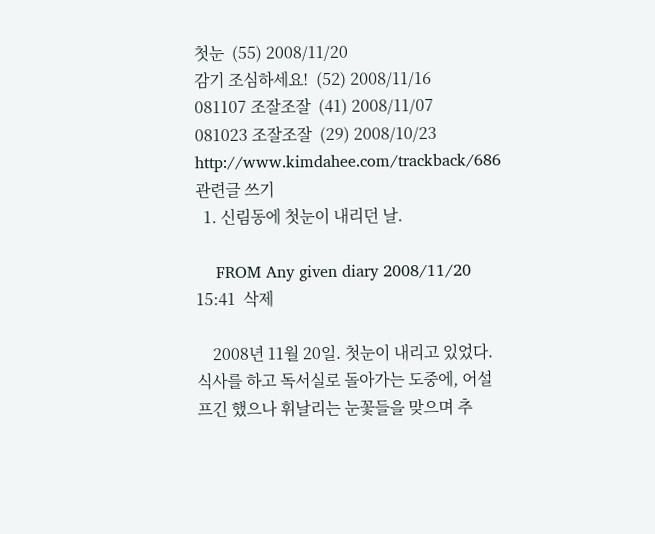첫눈  (55) 2008/11/20
감기 조심하세요!  (52) 2008/11/16
081107 조잘조잘  (41) 2008/11/07
081023 조잘조잘  (29) 2008/10/23
http://www.kimdahee.com/trackback/686 관련글 쓰기
  1. 신림동에 첫눈이 내리던 날.

    FROM Any given diary 2008/11/20 15:41  삭제

    2008년 11월 20일. 첫눈이 내리고 있었다. 식사를 하고 독서실로 돌아가는 도중에, 어설프긴 했으나 휘날리는 눈꽃들을 맞으며 추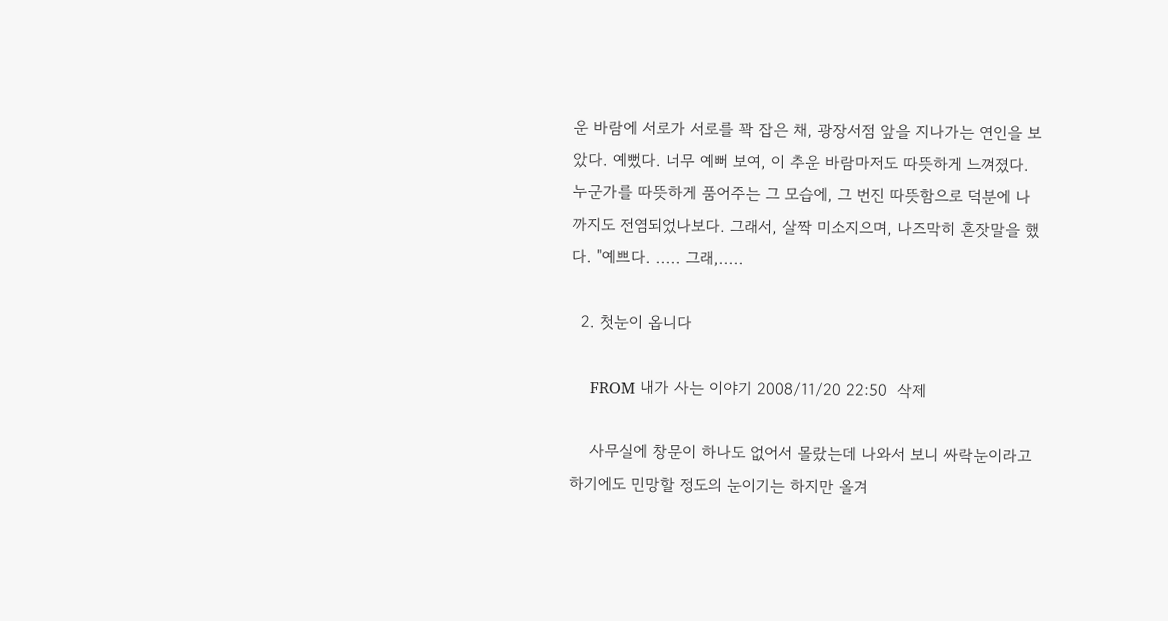운 바람에 서로가 서로를 꽉 잡은 채, 광장서점 앞을 지나가는 연인을 보았다. 예뻤다. 너무 예뻐 보여, 이 추운 바람마저도 따뜻하게 느껴졌다. 누군가를 따뜻하게 품어주는 그 모습에, 그 번진 따뜻함으로 덕분에 나까지도 전염되었나보다. 그래서, 살짝 미소지으며, 나즈막히 혼잣말을 했다. "예쁘다. ..... 그래,.....

  2. 첫눈이 옵니다

    FROM 내가 사는 이야기 2008/11/20 22:50  삭제

    사무실에 창문이 하나도 없어서 몰랐는데 나와서 보니 싸락눈이라고 하기에도 민망할 정도의 눈이기는 하지만 올겨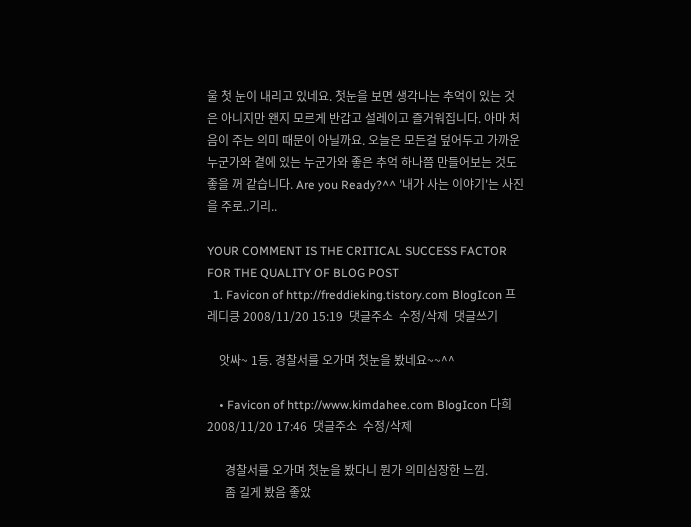울 첫 눈이 내리고 있네요. 첫눈을 보면 생각나는 추억이 있는 것은 아니지만 왠지 모르게 반갑고 설레이고 즐거워집니다. 아마 처음이 주는 의미 때문이 아닐까요. 오늘은 모든걸 덮어두고 가까운 누군가와 곁에 있는 누군가와 좋은 추억 하나쯤 만들어보는 것도 좋을 꺼 같습니다. Are you Ready?^^ '내가 사는 이야기'는 사진을 주로..기리..

YOUR COMMENT IS THE CRITICAL SUCCESS FACTOR FOR THE QUALITY OF BLOG POST
  1. Favicon of http://freddieking.tistory.com BlogIcon 프레디킁 2008/11/20 15:19  댓글주소  수정/삭제  댓글쓰기

    앗싸~ 1등. 경찰서를 오가며 첫눈을 봤네요~~^^

    • Favicon of http://www.kimdahee.com BlogIcon 다희 2008/11/20 17:46  댓글주소  수정/삭제

      경찰서를 오가며 첫눈을 봤다니 뭔가 의미심장한 느낌.
      좀 길게 봤음 좋았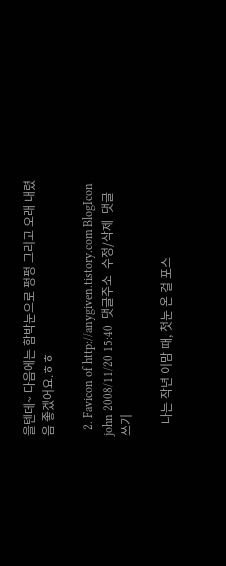을텐데~ 다음에는 함박눈으로 펑펑 그리고 오래 내렸음 좋겠어요.ㅎㅎ

  2. Favicon of http://anygiven.tistory.com BlogIcon john 2008/11/20 15:40  댓글주소  수정/삭제  댓글쓰기

    나는 작년 이맘 때, 첫눈 온 걸 포스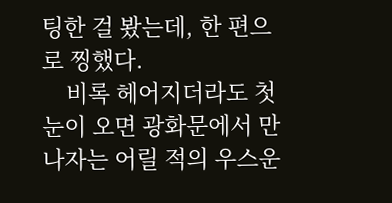팅한 걸 봤는데, 한 편으로 찡했다.
    비록 헤어지더라도 첫눈이 오면 광화문에서 만나자는 어릴 적의 우스운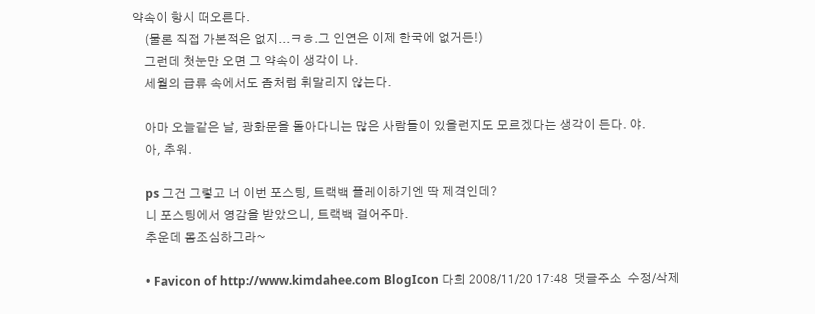약속이 항시 떠오른다.
    (물론 직접 가본적은 없지...ㅋㅎ.그 인연은 이제 한국에 없거든!)
    그런데 첫눈만 오면 그 약속이 생각이 나.
    세월의 급류 속에서도 좀처럼 휘말리지 않는다.

    아마 오늘같은 날, 광화문을 돌아다니는 많은 사람들이 있을런지도 모르겠다는 생각이 든다. 야.
    아, 추워.

    ps 그건 그렇고 너 이번 포스팅, 트랙백 플레이하기엔 딱 제격인데?
    니 포스팅에서 영감을 받았으니, 트랙백 걸어주마.
    추운데 몸조심하그라~

    • Favicon of http://www.kimdahee.com BlogIcon 다희 2008/11/20 17:48  댓글주소  수정/삭제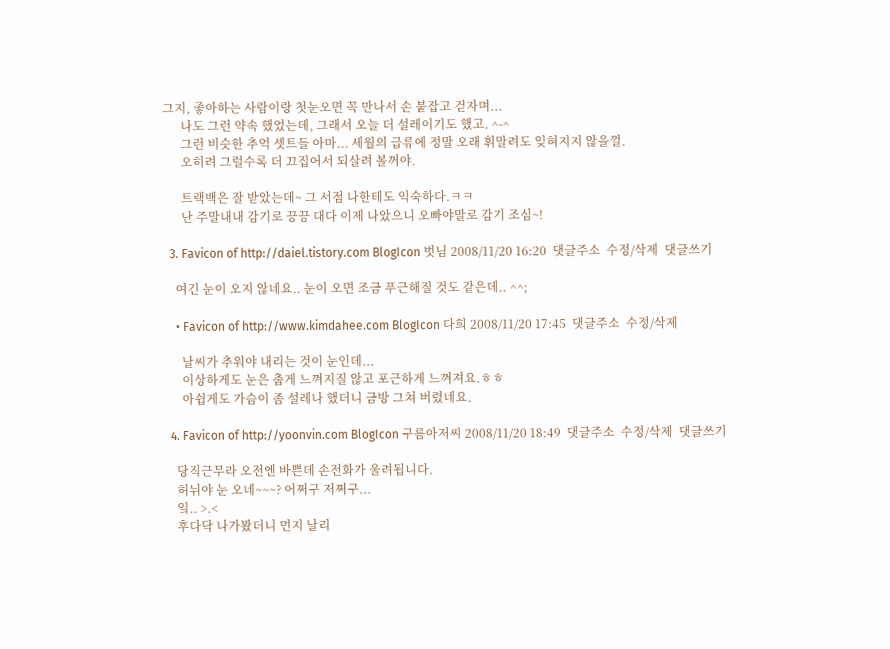그지, 좋아하는 사람이랑 첫눈오면 꼭 만나서 손 붙잡고 걷자며...
      나도 그런 약속 했었는데, 그래서 오늘 더 설레이기도 했고. ^-^
      그런 비슷한 추억 셋트들 아마... 세월의 급류에 정말 오래 휘말려도 잊혀지지 않을껄.
      오히려 그럴수록 더 끄집어서 되살려 볼꺼야.

      트랙백은 잘 받았는데~ 그 서점 나한테도 익숙하다.ㅋㅋ
      난 주말내내 감기로 끙끙 대다 이제 나았으니 오빠야말로 감기 조심~!

  3. Favicon of http://daiel.tistory.com BlogIcon 벗님 2008/11/20 16:20  댓글주소  수정/삭제  댓글쓰기

    여긴 눈이 오지 않네요.. 눈이 오면 조금 푸근해질 것도 같은데.. ^^;

    • Favicon of http://www.kimdahee.com BlogIcon 다희 2008/11/20 17:45  댓글주소  수정/삭제

      날씨가 추워야 내리는 것이 눈인데...
      이상하게도 눈은 춥게 느껴지질 않고 포근하게 느껴져요.ㅎㅎ
      아쉽게도 가슴이 좀 설레나 했더니 금방 그쳐 버렸네요.

  4. Favicon of http://yoonvin.com BlogIcon 구름아저씨 2008/11/20 18:49  댓글주소  수정/삭제  댓글쓰기

    당직근무라 오전엔 바쁜데 손전화가 울려됩니다.
    허뉘야 눈 오네~~~? 어쩌구 저쩌구...
    잌.. >.<
    후다닥 나가봤더니 먼지 날리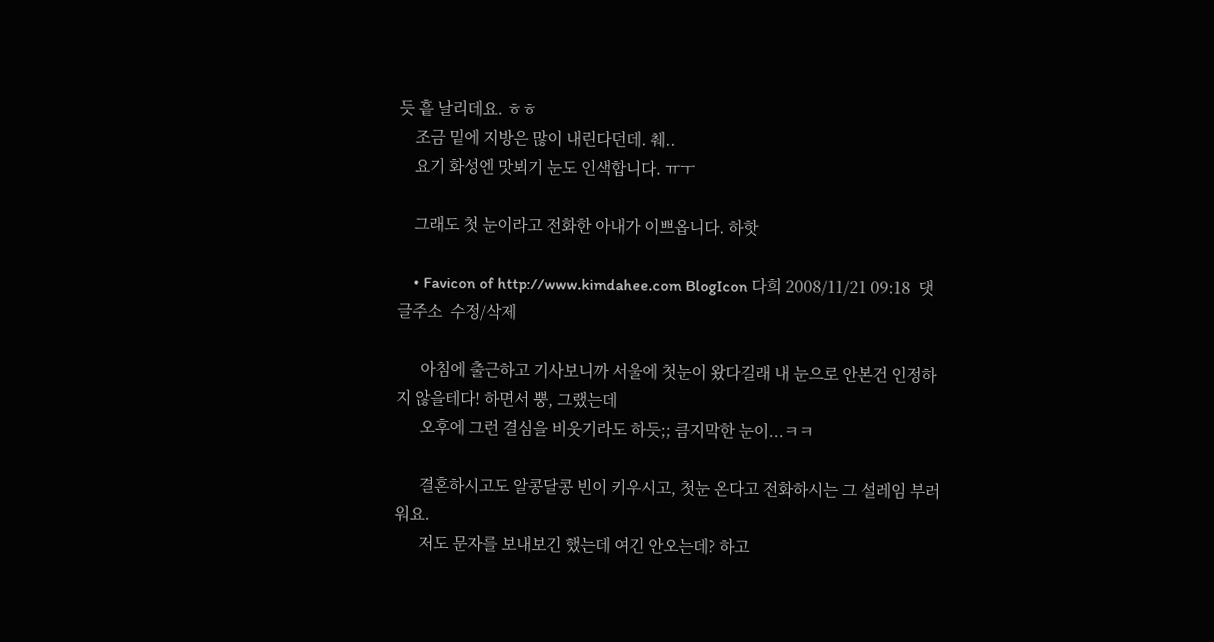듯 흩 날리데요. ㅎㅎ
    조금 밑에 지방은 많이 내린다던데. 췌..
    요기 화성엔 맛뵈기 눈도 인색합니다. ㅠㅜ

    그래도 첫 눈이라고 전화한 아내가 이쁘옵니다. 하핫

    • Favicon of http://www.kimdahee.com BlogIcon 다희 2008/11/21 09:18  댓글주소  수정/삭제

      아침에 출근하고 기사보니까 서울에 첫눈이 왔다길래 내 눈으로 안본건 인정하지 않을테다! 하면서 뿡, 그랬는데
      오후에 그런 결심을 비웃기라도 하듯;; 큼지막한 눈이...ㅋㅋ

      결혼하시고도 알콩달콩 빈이 키우시고, 첫눈 온다고 전화하시는 그 설레임 부러워요.
      저도 문자를 보내보긴 했는데 여긴 안오는데? 하고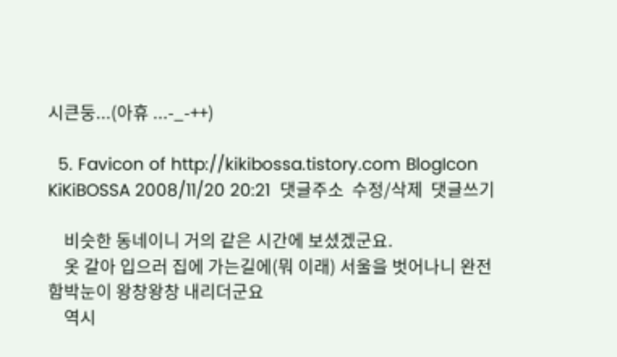시큰둥...(아휴 ...-_-++)

  5. Favicon of http://kikibossa.tistory.com BlogIcon KiKiBOSSA 2008/11/20 20:21  댓글주소  수정/삭제  댓글쓰기

    비슷한 동네이니 거의 같은 시간에 보셨겠군요.
    옷 갈아 입으러 집에 가는길에(뭐 이래) 서울을 벗어나니 완전 함박눈이 왕창왕창 내리더군요
    역시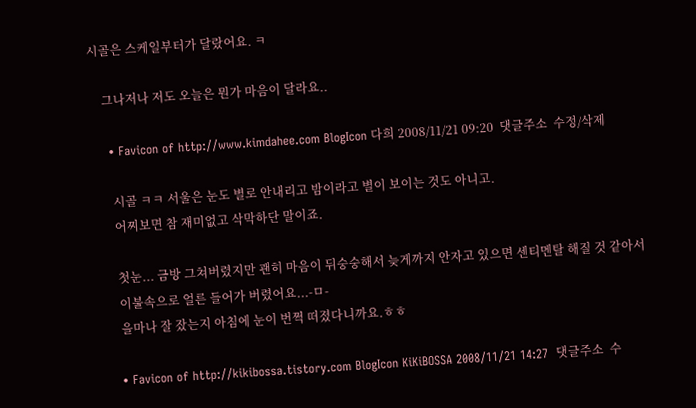시골은 스케일부터가 달랐어요. ㅋ

    그나저나 저도 오늘은 뭔가 마음이 달라요..

    • Favicon of http://www.kimdahee.com BlogIcon 다희 2008/11/21 09:20  댓글주소  수정/삭제

      시골 ㅋㅋ 서울은 눈도 별로 안내리고 밤이라고 별이 보이는 것도 아니고.
      어찌보면 참 재미없고 삭막하단 말이죠.

      첫눈... 금방 그쳐버렸지만 괜히 마음이 뒤숭숭해서 늦게까지 안자고 있으면 센티멘탈 해질 것 같아서
      이불속으로 얼른 들어가 버렸어요...-ㅁ-
      을마나 잘 잤는지 아침에 눈이 번쩍 떠졌다니까요.ㅎㅎ

    • Favicon of http://kikibossa.tistory.com BlogIcon KiKiBOSSA 2008/11/21 14:27  댓글주소  수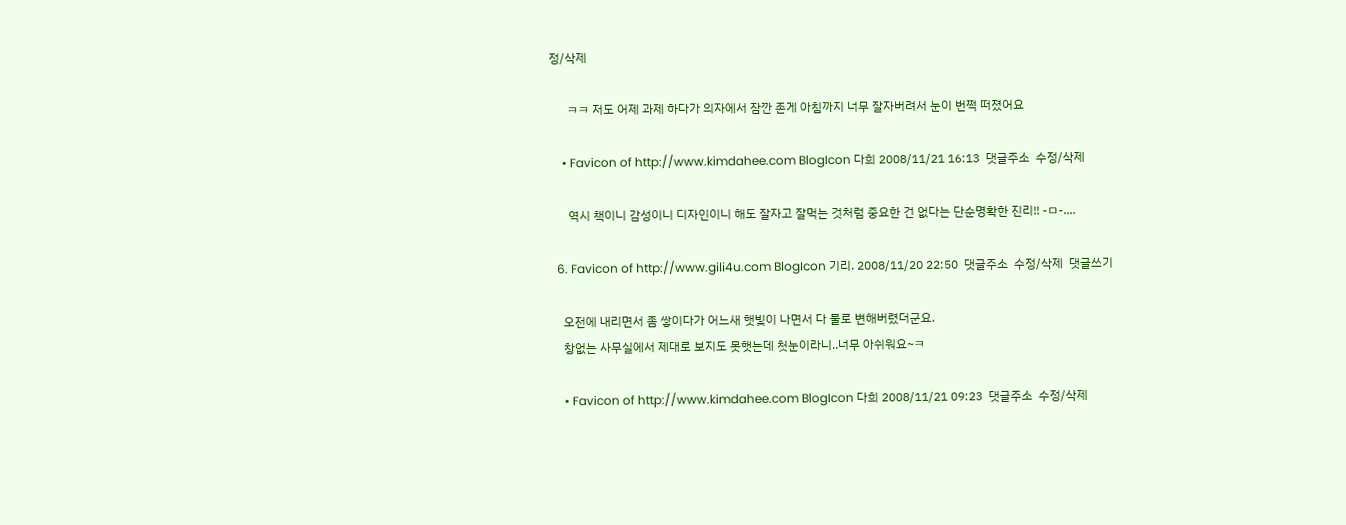정/삭제

      ㅋㅋ 저도 어제 과제 하다가 의자에서 잠깐 존게 아침까지 너무 잘자버려서 눈이 번쩍 떠졌어요

    • Favicon of http://www.kimdahee.com BlogIcon 다희 2008/11/21 16:13  댓글주소  수정/삭제

      역시 책이니 감성이니 디자인이니 해도 잘자고 잘먹는 것처럼 중요한 건 없다는 단순명확한 진리!! -ㅁ-....

  6. Favicon of http://www.gili4u.com BlogIcon 기리. 2008/11/20 22:50  댓글주소  수정/삭제  댓글쓰기

    오전에 내리면서 좀 쌓이다가 어느새 햇빛이 나면서 다 물로 변해버렸더군요.
    창없는 사무실에서 제대로 보지도 못햇는데 첫눈이라니..너무 아쉬워요~ㅋ

    • Favicon of http://www.kimdahee.com BlogIcon 다희 2008/11/21 09:23  댓글주소  수정/삭제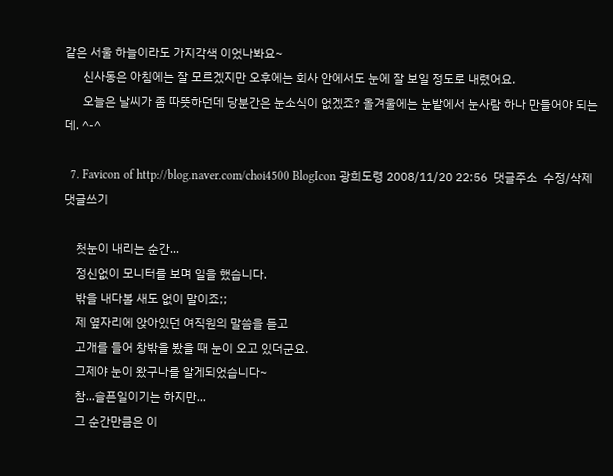같은 서울 하늘이라도 가지각색 이었나봐요~
      신사동은 아침에는 잘 모르겠지만 오후에는 회사 안에서도 눈에 잘 보일 정도로 내렸어요.
      오늘은 날씨가 좀 따뜻하던데 당분간은 눈소식이 없겠죠? 올겨울에는 눈밭에서 눈사람 하나 만들어야 되는데. ^-^

  7. Favicon of http://blog.naver.com/choi4500 BlogIcon 광희도령 2008/11/20 22:56  댓글주소  수정/삭제  댓글쓰기

    첫눈이 내리는 순간...
    정신없이 모니터를 보며 일을 했습니다.
    밖을 내다볼 새도 없이 말이죠;;
    제 옆자리에 앉아있던 여직원의 말씀을 듣고
    고개를 들어 창밖을 봤을 때 눈이 오고 있더군요.
    그제야 눈이 왔구나를 알게되었습니다~
    참...슬픈일이기는 하지만...
    그 순간만큼은 이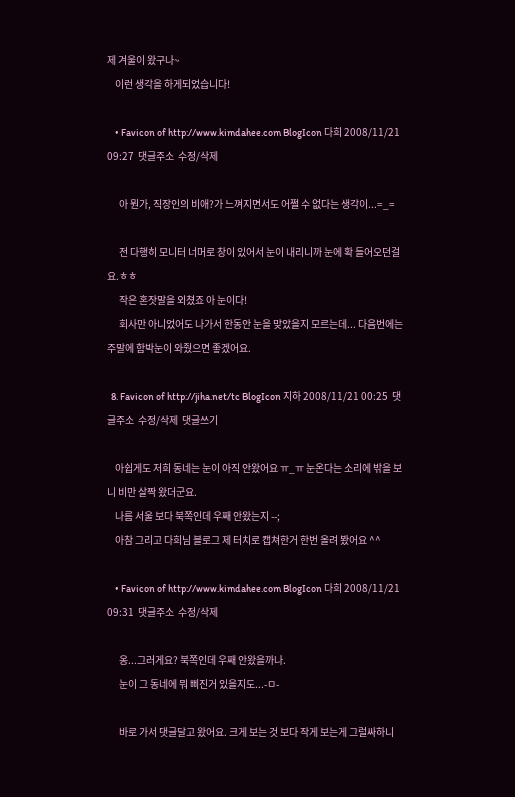제 겨울이 왔구나~
    이런 생각을 하게되었습니다!

    • Favicon of http://www.kimdahee.com BlogIcon 다희 2008/11/21 09:27  댓글주소  수정/삭제

      아 뭔가, 직장인의 비애?가 느껴지면서도 어쩔 수 없다는 생각이...=_=

      전 다행히 모니터 너머로 창이 있어서 눈이 내리니까 눈에 확 들어오던걸요.ㅎㅎ
      작은 혼잣말을 외쳤죠 아 눈이다!
      회사만 아니었어도 나가서 한동안 눈을 맞았을지 모르는데... 다음번에는 주말에 함박눈이 와줬으면 좋겠어요.

  8. Favicon of http://jiha.net/tc BlogIcon 지하 2008/11/21 00:25  댓글주소  수정/삭제  댓글쓰기

    아쉽게도 저희 동네는 눈이 아직 안왔어요 ㅠ_ㅠ 눈온다는 소리에 밖을 보니 비만 살짝 왔더군요.
    나름 서울 보다 북쪽인데 우째 안왔는지 --;
    아참 그리고 다희님 블로그 제 터치로 캡쳐한거 한번 올려 봤어요 ^^

    • Favicon of http://www.kimdahee.com BlogIcon 다희 2008/11/21 09:31  댓글주소  수정/삭제

      옹...그러게요? 북쪽인데 우째 안왔을까나.
      눈이 그 동네에 뭐 삐진거 있을지도...-ㅁ-

      바로 가서 댓글달고 왔어요. 크게 보는 것 보다 작게 보는게 그럴싸하니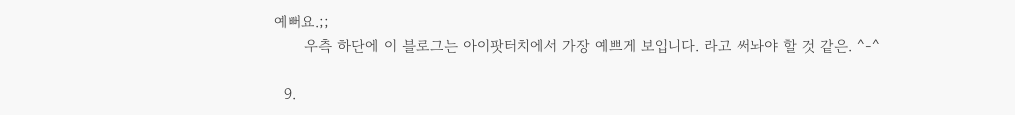예뻐요.;;
      우측 하단에 이 블로그는 아이팟터치에서 가장 예쁘게 보입니다. 라고 써놔야 할 것 같은. ^-^

  9.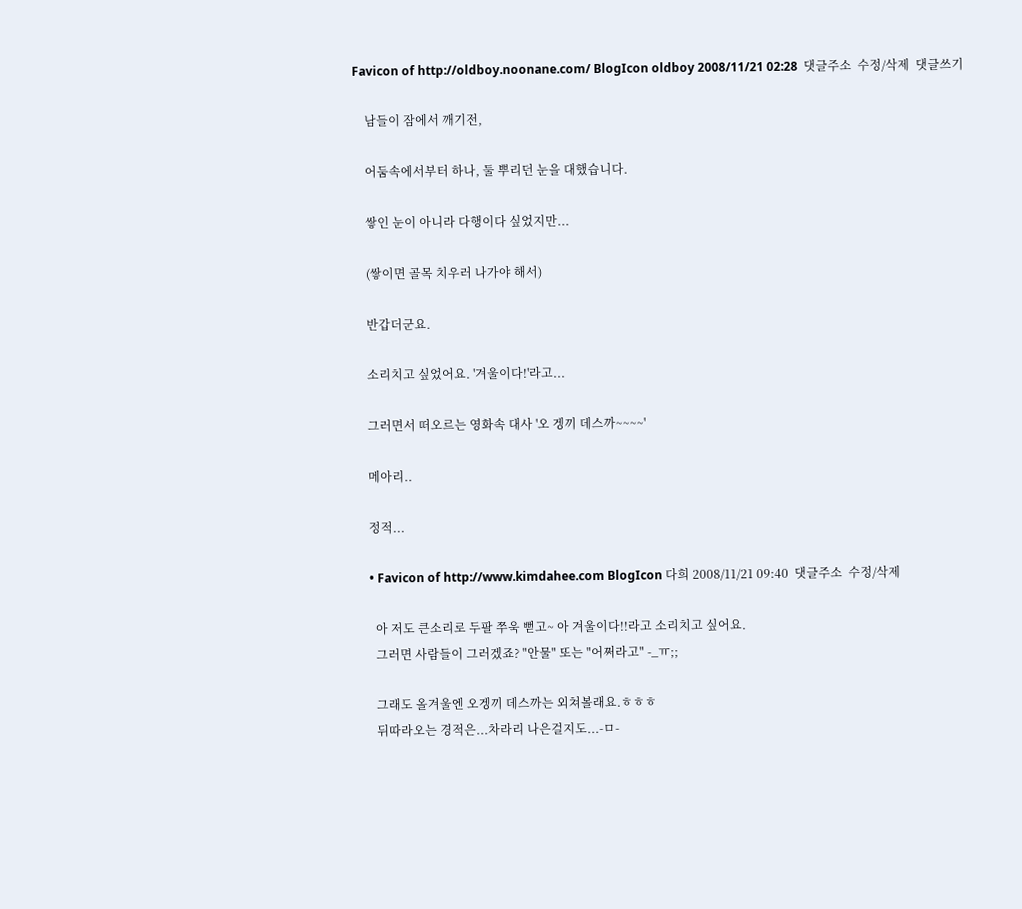Favicon of http://oldboy.noonane.com/ BlogIcon oldboy 2008/11/21 02:28  댓글주소  수정/삭제  댓글쓰기

    남들이 잠에서 깨기전,

    어둠속에서부터 하나, 둘 뿌리던 눈을 대했습니다.

    쌓인 눈이 아니라 다행이다 싶었지만...

    (쌓이면 골목 치우러 나가야 해서)

    반갑더군요.

    소리치고 싶었어요. '겨울이다!'라고...

    그러면서 떠오르는 영화속 대사 '오 겡끼 데스까~~~~'

    메아리..

    정적...

    • Favicon of http://www.kimdahee.com BlogIcon 다희 2008/11/21 09:40  댓글주소  수정/삭제

      아 저도 큰소리로 두팔 쭈욱 뻗고~ 아 겨울이다!!라고 소리치고 싶어요.
      그러면 사람들이 그러겠죠? "안물" 또는 "어쩌라고" -_ㅠ;;

      그래도 올겨울엔 오겡끼 데스까는 외쳐볼래요.ㅎㅎㅎ
      뒤따라오는 경적은...차라리 나은걸지도...-ㅁ-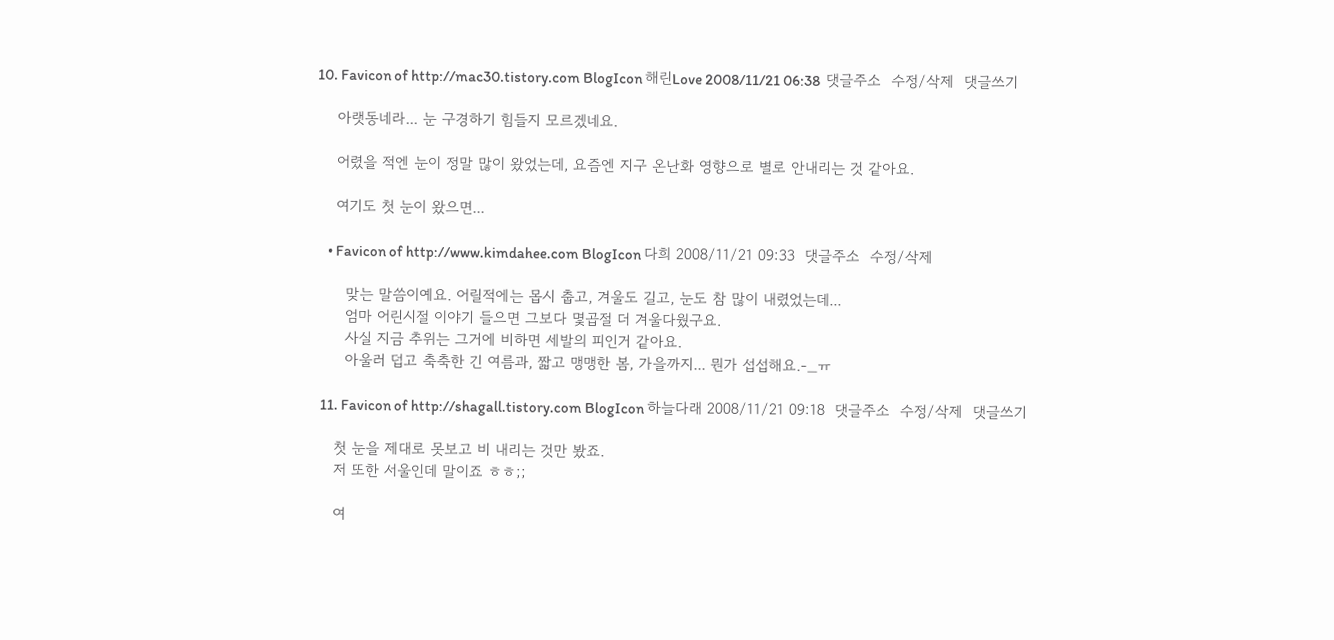10. Favicon of http://mac30.tistory.com BlogIcon 해린Love 2008/11/21 06:38  댓글주소  수정/삭제  댓글쓰기

    아랫동네라... 눈 구경하기 힘들지 모르겠네요.

    어렸을 적엔 눈이 정말 많이 왔었는데, 요즘엔 지구 온난화 영향으로 별로 안내리는 것 같아요.

    여기도 첫 눈이 왔으면...

    • Favicon of http://www.kimdahee.com BlogIcon 다희 2008/11/21 09:33  댓글주소  수정/삭제

      맞는 말씀이예요. 어릴적에는 몹시 춥고, 겨울도 길고, 눈도 참 많이 내렸었는데...
      엄마 어린시절 이야기 들으면 그보다 몇곱절 더 겨울다웠구요.
      사실 지금 추위는 그거에 비하면 세발의 피인거 같아요.
      아울러 덥고 축축한 긴 여름과, 짧고 맹맹한 봄, 가을까지... 뭔가 섭섭해요.-_ㅠ

  11. Favicon of http://shagall.tistory.com BlogIcon 하늘다래 2008/11/21 09:18  댓글주소  수정/삭제  댓글쓰기

    첫 눈을 제대로 못보고 비 내리는 것만 봤죠.
    저 또한 서울인데 말이죠 ㅎㅎ;;

    여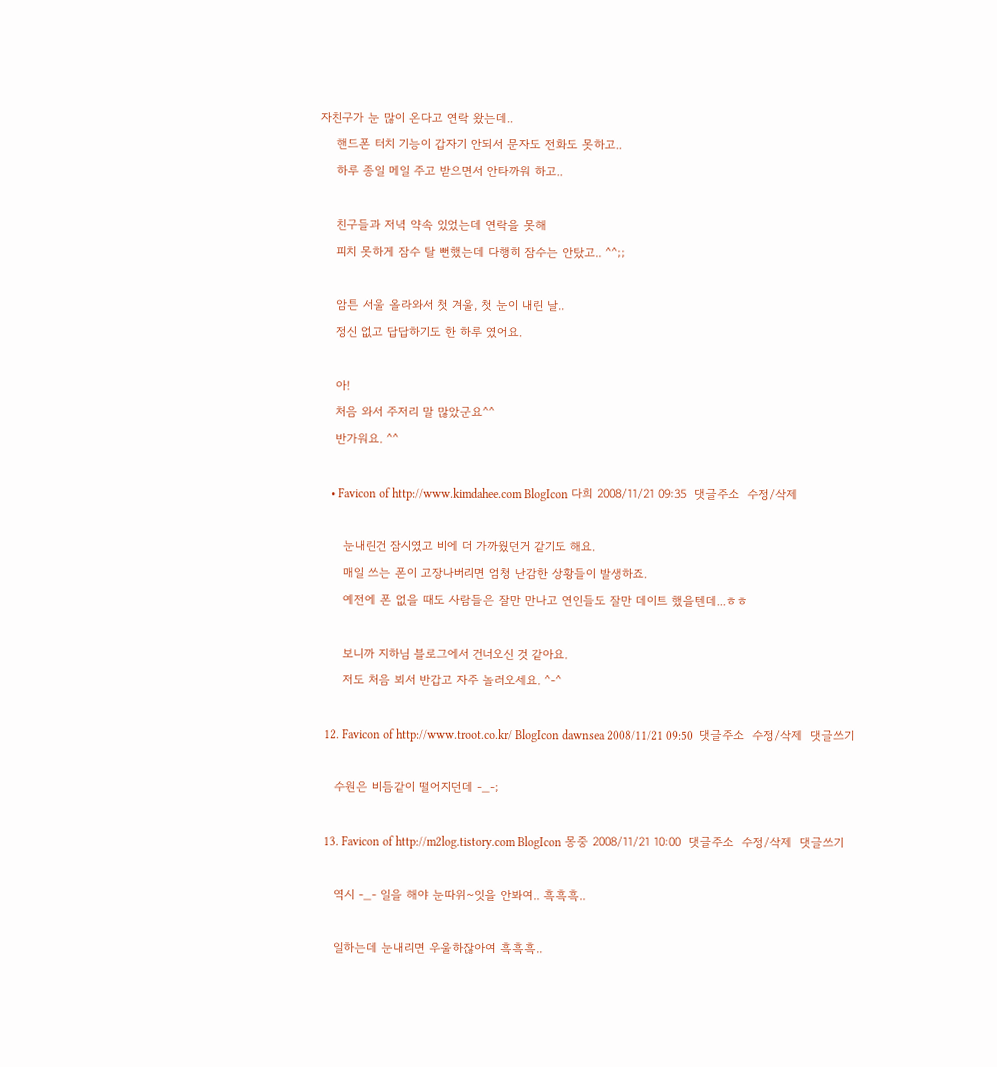자친구가 눈 많이 온다고 연락 왔는데..
    핸드폰 터치 기능이 갑자기 안되서 문자도 전화도 못하고..
    하루 종일 메일 주고 받으면서 안타까워 하고..

    친구들과 저녁 약속 있었는데 연락을 못해
    피치 못하게 잠수 탈 뻔했는데 다행히 잠수는 안탔고.. ^^;;

    암튼 서울 올라와서 첫 겨울, 첫 눈이 내린 날..
    정신 없고 답답하기도 한 하루 였어요.

    아!
    처음 와서 주저리 말 많았군요^^
    반가워요. ^^

    • Favicon of http://www.kimdahee.com BlogIcon 다희 2008/11/21 09:35  댓글주소  수정/삭제

      눈내린건 잠시였고 비에 더 가까웠던거 같기도 해요.
      매일 쓰는 폰이 고장나버리면 엄청 난감한 상황들이 발생하죠.
      예전에 폰 없을 때도 사람들은 잘만 만나고 연인들도 잘만 데이트 했을텐데...ㅎㅎ

      보니까 지하님 블로그에서 건너오신 것 같아요.
      저도 처음 뵈서 반갑고 자주 놀러오세요. ^-^

  12. Favicon of http://www.troot.co.kr/ BlogIcon dawnsea 2008/11/21 09:50  댓글주소  수정/삭제  댓글쓰기

    수원은 비듬같이 떨어지던데 -_-;

  13. Favicon of http://m2log.tistory.com BlogIcon 몽중 2008/11/21 10:00  댓글주소  수정/삭제  댓글쓰기

    역시 -_- 일을 해야 눈따위~잇을 안봐여.. 흑흑흑..

    일하는데 눈내리면 우울하잖아여 흑흑흑..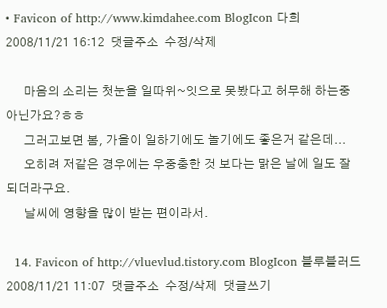• Favicon of http://www.kimdahee.com BlogIcon 다희 2008/11/21 16:12  댓글주소  수정/삭제

      마음의 소리는 첫눈을 일따위~잇으로 못봤다고 허무해 하는중 아닌가요?ㅎㅎ
      그러고보면 봄, 가을이 일하기에도 놀기에도 좋은거 같은데...
      오히려 저같은 경우에는 우중충한 것 보다는 맑은 날에 일도 잘되더라구요.
      날씨에 영향을 많이 받는 편이라서.

  14. Favicon of http://vluevlud.tistory.com BlogIcon 블루블러드 2008/11/21 11:07  댓글주소  수정/삭제  댓글쓰기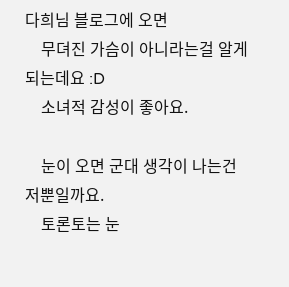다희님 블로그에 오면
    무뎌진 가슴이 아니라는걸 알게되는데요 :D
    소녀적 감성이 좋아요.

    눈이 오면 군대 생각이 나는건 저뿐일까요.
    토론토는 눈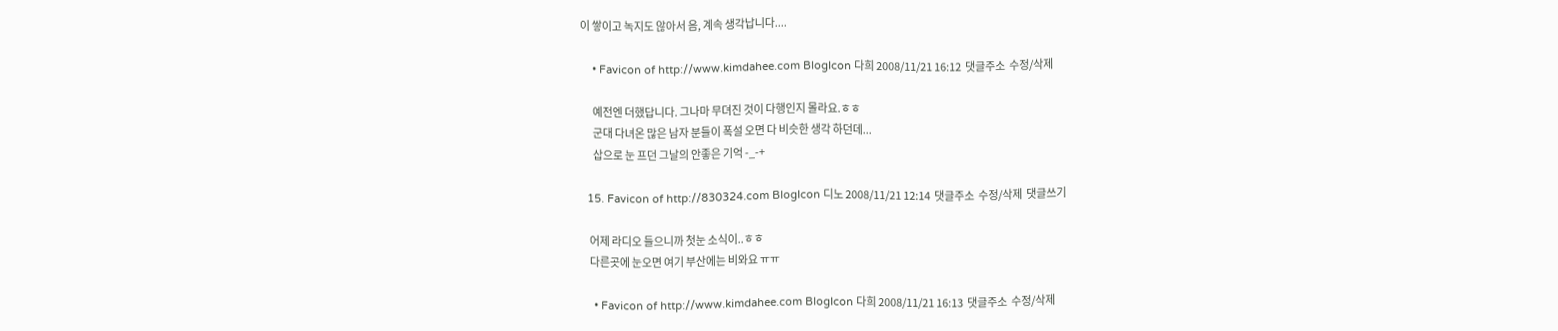이 쌓이고 녹지도 않아서 음, 계속 생각납니다....

    • Favicon of http://www.kimdahee.com BlogIcon 다희 2008/11/21 16:12  댓글주소  수정/삭제

      예전엔 더했답니다. 그나마 무뎌진 것이 다행인지 몰라요.ㅎㅎ
      군대 다녀온 많은 남자 분들이 폭설 오면 다 비슷한 생각 하던데...
      삽으로 눈 프던 그날의 안좋은 기억 -_-+

  15. Favicon of http://830324.com BlogIcon 디노 2008/11/21 12:14  댓글주소  수정/삭제  댓글쓰기

    어제 라디오 들으니까 첫눈 소식이..ㅎㅎ
    다른곳에 눈오면 여기 부산에는 비와요 ㅠㅠ

    • Favicon of http://www.kimdahee.com BlogIcon 다희 2008/11/21 16:13  댓글주소  수정/삭제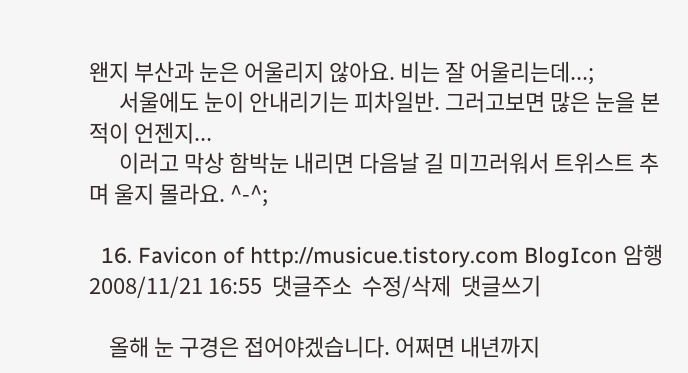왠지 부산과 눈은 어울리지 않아요. 비는 잘 어울리는데...;
      서울에도 눈이 안내리기는 피차일반. 그러고보면 많은 눈을 본적이 언젠지...
      이러고 막상 함박눈 내리면 다음날 길 미끄러워서 트위스트 추며 울지 몰라요. ^-^;

  16. Favicon of http://musicue.tistory.com BlogIcon 암행 2008/11/21 16:55  댓글주소  수정/삭제  댓글쓰기

    올해 눈 구경은 접어야겠습니다. 어쩌면 내년까지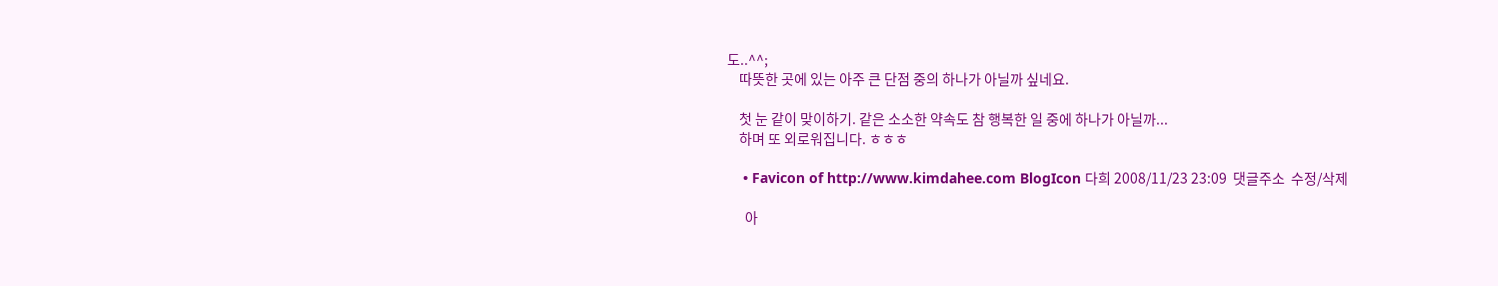도..^^;
    따뜻한 곳에 있는 아주 큰 단점 중의 하나가 아닐까 싶네요.

    첫 눈 같이 맞이하기. 같은 소소한 약속도 참 행복한 일 중에 하나가 아닐까...
    하며 또 외로워집니다. ㅎㅎㅎ

    • Favicon of http://www.kimdahee.com BlogIcon 다희 2008/11/23 23:09  댓글주소  수정/삭제

      아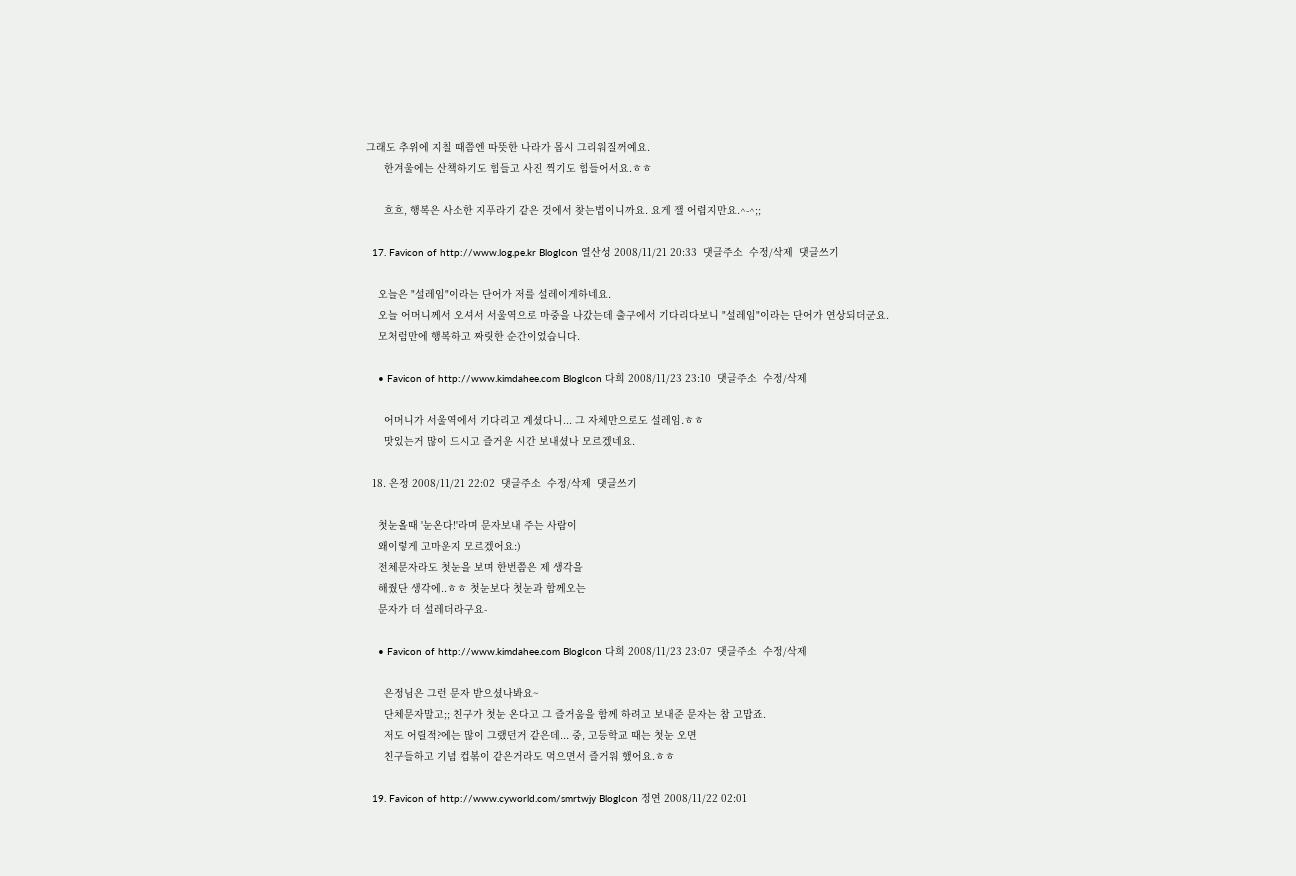그래도 추위에 지칠 때쯤엔 따뜻한 나라가 몹시 그리워질꺼예요.
      한겨울에는 산책하기도 힘들고 사진 찍기도 힘들어서요.ㅎㅎ

      흐흐, 행복은 사소한 지푸라기 같은 것에서 찾는법이니까요. 요게 잴 어렵지만요.^-^;;

  17. Favicon of http://www.log.pe.kr BlogIcon 열산성 2008/11/21 20:33  댓글주소  수정/삭제  댓글쓰기

    오늘은 "설레임"이라는 단어가 저를 설레이게하네요.
    오늘 어머니께서 오셔서 서울역으로 마중을 나갔는데 출구에서 기다리다보니 "설레임"이라는 단어가 연상되더군요.
    모처럼만에 행복하고 짜릿한 순간이었습니다.

    • Favicon of http://www.kimdahee.com BlogIcon 다희 2008/11/23 23:10  댓글주소  수정/삭제

      어머니가 서울역에서 기다리고 계셨다니... 그 자체만으로도 설레임.ㅎㅎ
      맛있는거 많이 드시고 즐거운 시간 보내셨나 모르겠네요.

  18. 은정 2008/11/21 22:02  댓글주소  수정/삭제  댓글쓰기

    첫눈올때 '눈온다!'라며 문자보내 주는 사람이
    왜이렇게 고마운지 모르겠어요:)
    전체문자라도 첫눈을 보며 한번쯤은 제 생각을
    해줬단 생각에..ㅎㅎ 첫눈보다 첫눈과 함께오는
    문자가 더 설레더라구요-

    • Favicon of http://www.kimdahee.com BlogIcon 다희 2008/11/23 23:07  댓글주소  수정/삭제

      은정님은 그런 문자 받으셨나봐요~
      단체문자말고;; 친구가 첫눈 온다고 그 즐거움을 함께 하려고 보내준 문자는 참 고맙죠.
      저도 어릴적?에는 많이 그랬던거 같은데... 중, 고등학교 때는 첫눈 오면
      친구들하고 기념 컵볶이 같은거라도 먹으면서 즐거워 했어요.ㅎㅎ

  19. Favicon of http://www.cyworld.com/smrtwjy BlogIcon 정연 2008/11/22 02:01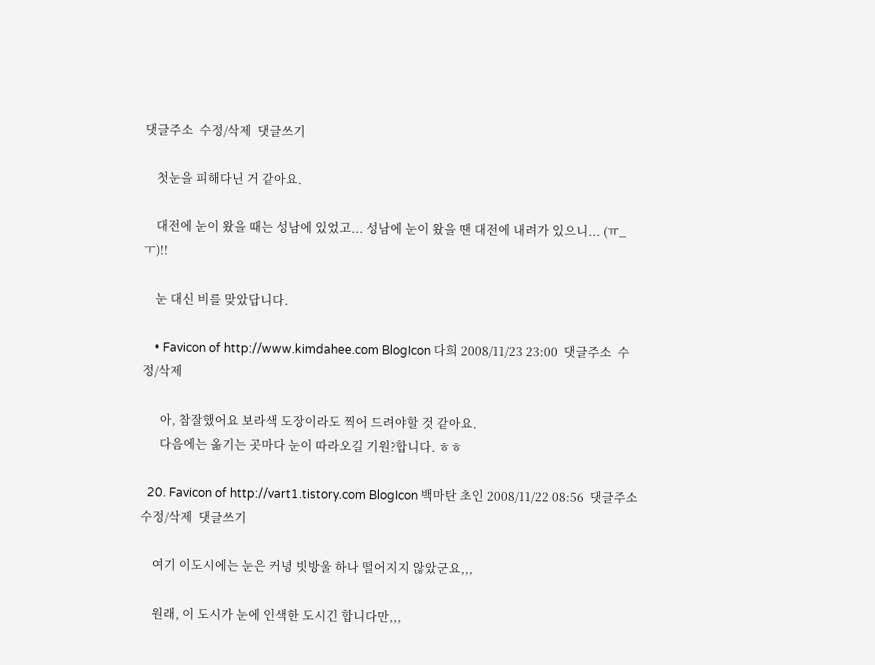댓글주소  수정/삭제  댓글쓰기

    첫눈을 피해다닌 거 같아요.

    대전에 눈이 왔을 때는 성남에 있었고... 성남에 눈이 왔을 땐 대전에 내려가 있으니... (ㅠ_ㅜ)!!

    눈 대신 비를 맞았답니다.

    • Favicon of http://www.kimdahee.com BlogIcon 다희 2008/11/23 23:00  댓글주소  수정/삭제

      아, 참잘했어요 보라색 도장이라도 찍어 드려야할 것 같아요.
      다음에는 옮기는 곳마다 눈이 따라오길 기원?합니다. ㅎㅎ

  20. Favicon of http://vart1.tistory.com BlogIcon 백마탄 초인 2008/11/22 08:56  댓글주소  수정/삭제  댓글쓰기

    여기 이도시에는 눈은 커녕 빗방울 하나 떨어지지 않았군요,,,

    원래, 이 도시가 눈에 인색한 도시긴 합니다만,,,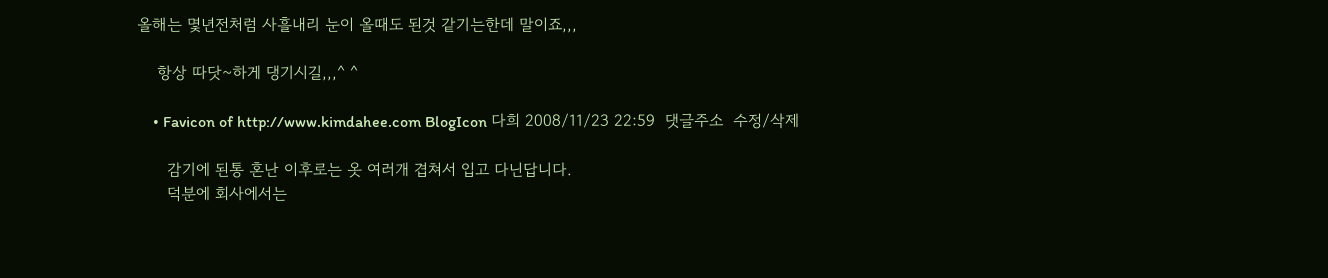올해는 몇년전처럼 사흘내리 눈이 올때도 된것 같기는한데 말이죠,,,

    항상 따닷~하게 댕기시길,,,^ ^

    • Favicon of http://www.kimdahee.com BlogIcon 다희 2008/11/23 22:59  댓글주소  수정/삭제

      감기에 된통 혼난 이후로는 옷 여러개 겹쳐서 입고 다닌답니다.
      덕분에 회사에서는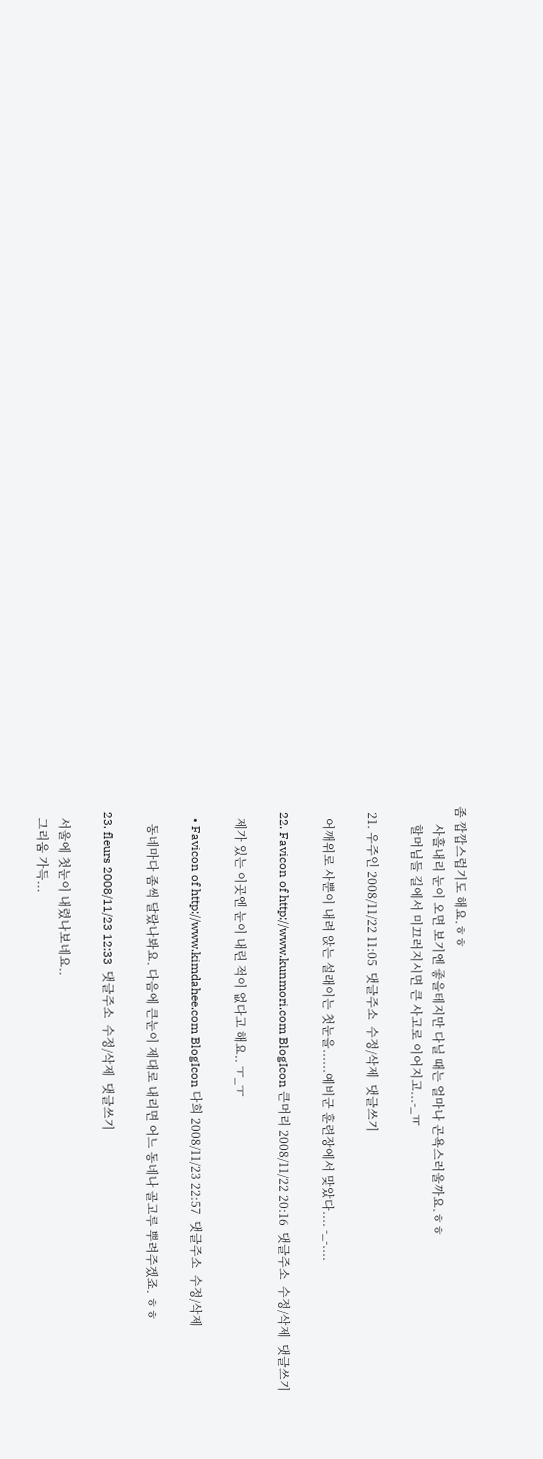좀 깝깝스럽기도 해요.ㅎㅎ
      사흘내리 눈이 오면 보기엔 좋을테지만 다닐 때는 얼마나 곤욕스러울까요.ㅎㅎ
      할머님들 길에서 미끄러지시면 큰 사고로 이어지고...-_ㅠ

  21. 우주인 2008/11/22 11:05  댓글주소  수정/삭제  댓글쓰기

    어깨위로 사뿐이 내려 앉는 설래이는 첫눈을......예비군 훈련장에서 맞았다.... -_-....

  22. Favicon of http://www.kunmori.com BlogIcon 큰머리 2008/11/22 20:16  댓글주소  수정/삭제  댓글쓰기

    제가 있는 이곳엔 눈이 내린 적이 없다고 해요.. ㅜ_ㅜ

    • Favicon of http://www.kimdahee.com BlogIcon 다희 2008/11/23 22:57  댓글주소  수정/삭제

      동네마다 좀씩 달랐나봐요. 다음에 큰눈이 제대로 내리면 어느 동네나 골고루 뿌려주겠죠. ㅎㅎ

  23. fleurs 2008/11/23 12:33  댓글주소  수정/삭제  댓글쓰기

    서울에 첫눈이 내렸나보네요..
    그리움 가득...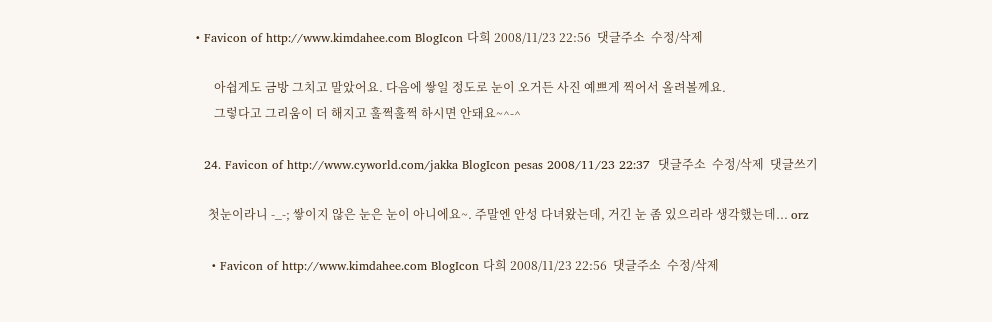• Favicon of http://www.kimdahee.com BlogIcon 다희 2008/11/23 22:56  댓글주소  수정/삭제

      아쉽게도 금방 그치고 말았어요. 다음에 쌓일 정도로 눈이 오거든 사진 예쁘게 찍어서 올려볼께요.
      그렇다고 그리움이 더 해지고 훌쩍훌쩍 하시면 안돼요~^-^

  24. Favicon of http://www.cyworld.com/jakka BlogIcon pesas 2008/11/23 22:37  댓글주소  수정/삭제  댓글쓰기

    첫눈이라니 -_-; 쌓이지 않은 눈은 눈이 아니에요~. 주말엔 안성 다녀왔는데, 거긴 눈 좀 있으리라 생각했는데... orz

    • Favicon of http://www.kimdahee.com BlogIcon 다희 2008/11/23 22:56  댓글주소  수정/삭제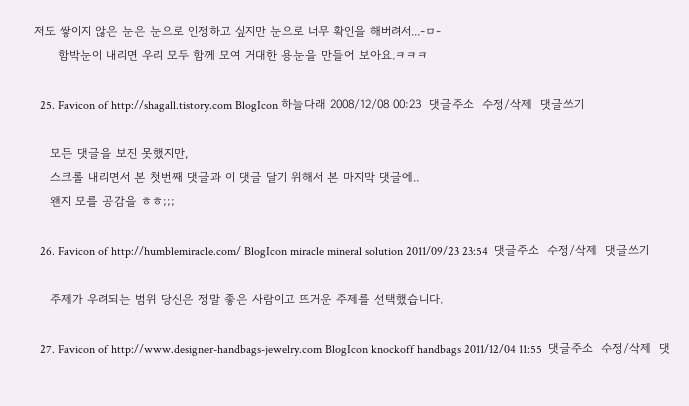저도 쌓이지 않은 눈은 눈으로 인정하고 싶지만 눈으로 너무 확인을 해버려서...-ㅁ-
      함박눈이 내리면 우리 모두 함께 모여 거대한 용눈을 만들어 보아요.ㅋㅋㅋ

  25. Favicon of http://shagall.tistory.com BlogIcon 하늘다래 2008/12/08 00:23  댓글주소  수정/삭제  댓글쓰기

    모든 댓글을 보진 못했지만,
    스크롤 내리면서 본 첫번째 댓글과 이 댓글 달기 위해서 본 마지막 댓글에..
    왠지 모를 공감을 ㅎㅎ;;;

  26. Favicon of http://humblemiracle.com/ BlogIcon miracle mineral solution 2011/09/23 23:54  댓글주소  수정/삭제  댓글쓰기

    주제가 우려되는 범위 당신은 정말 좋은 사람이고 뜨거운 주제를 선택했습니다.

  27. Favicon of http://www.designer-handbags-jewelry.com BlogIcon knockoff handbags 2011/12/04 11:55  댓글주소  수정/삭제  댓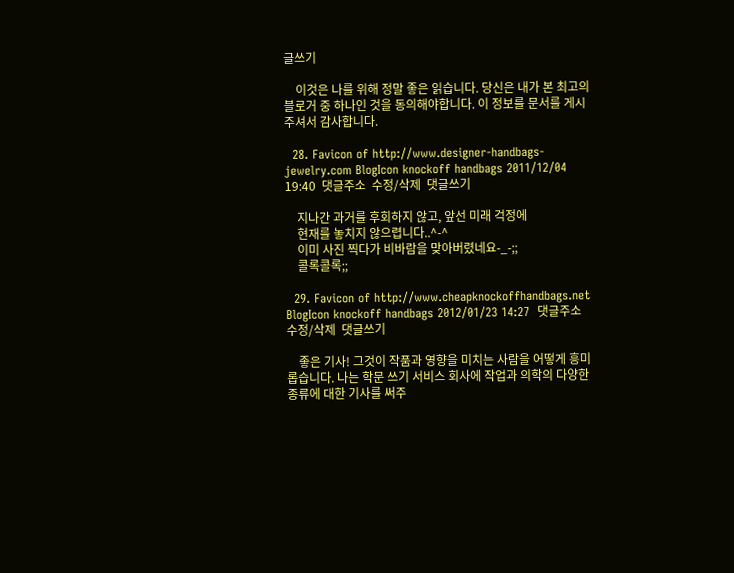글쓰기

    이것은 나를 위해 정말 좋은 읽습니다. 당신은 내가 본 최고의 블로거 중 하나인 것을 동의해야합니다. 이 정보를 문서를 게시 주셔서 감사합니다.

  28. Favicon of http://www.designer-handbags-jewelry.com BlogIcon knockoff handbags 2011/12/04 19:40  댓글주소  수정/삭제  댓글쓰기

    지나간 과거를 후회하지 않고, 앞선 미래 걱정에
    현재를 놓치지 않으렵니다..^-^
    이미 사진 찍다가 비바람을 맞아버렸네요-_-;;
    콜록콜록;;

  29. Favicon of http://www.cheapknockoffhandbags.net BlogIcon knockoff handbags 2012/01/23 14:27  댓글주소  수정/삭제  댓글쓰기

    좋은 기사! 그것이 작품과 영향을 미치는 사람을 어떻게 흥미롭습니다. 나는 학문 쓰기 서비스 회사에 작업과 의학의 다양한 종류에 대한 기사를 써주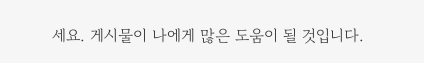세요. 게시물이 나에게 많은 도움이 될 것입니다.